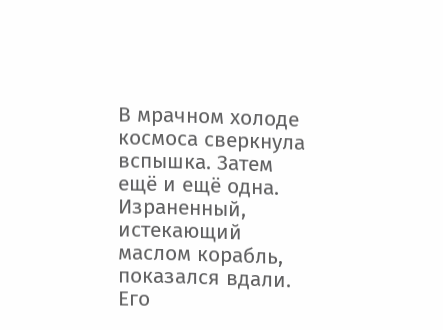В мрачном холоде космоса сверкнула вспышка. Затем ещё и ещё одна. Израненный, истекающий маслом корабль, показался вдали. Его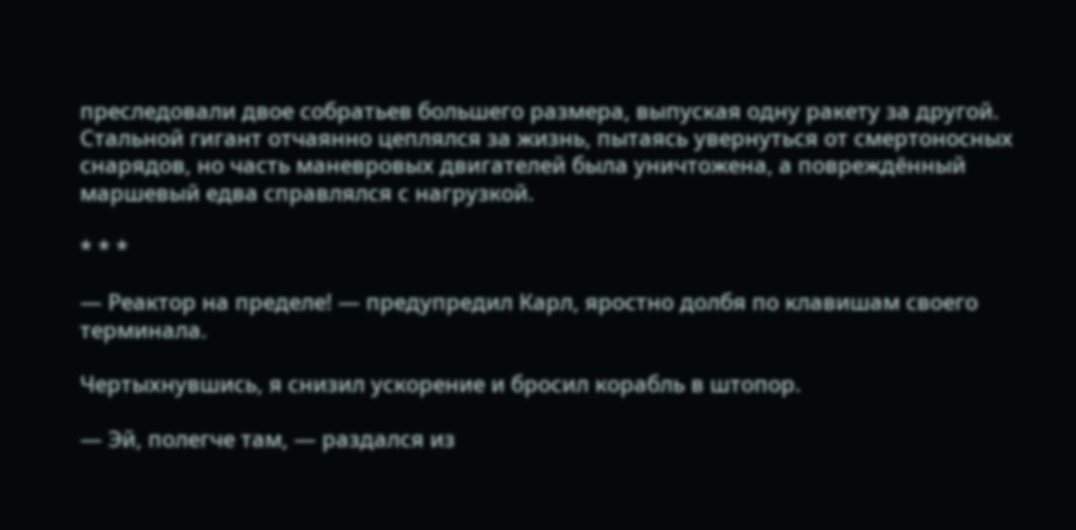преследовали двое собратьев большего размера, выпуская одну ракету за другой. Стальной гигант отчаянно цеплялся за жизнь, пытаясь увернуться от смертоносных снарядов, но часть маневровых двигателей была уничтожена, а повреждённый маршевый едва справлялся с нагрузкой.

* * *

— Реактор на пределе! — предупредил Карл, яростно долбя по клавишам своего терминала.

Чертыхнувшись, я снизил ускорение и бросил корабль в штопор.

— Эй, полегче там, — раздался из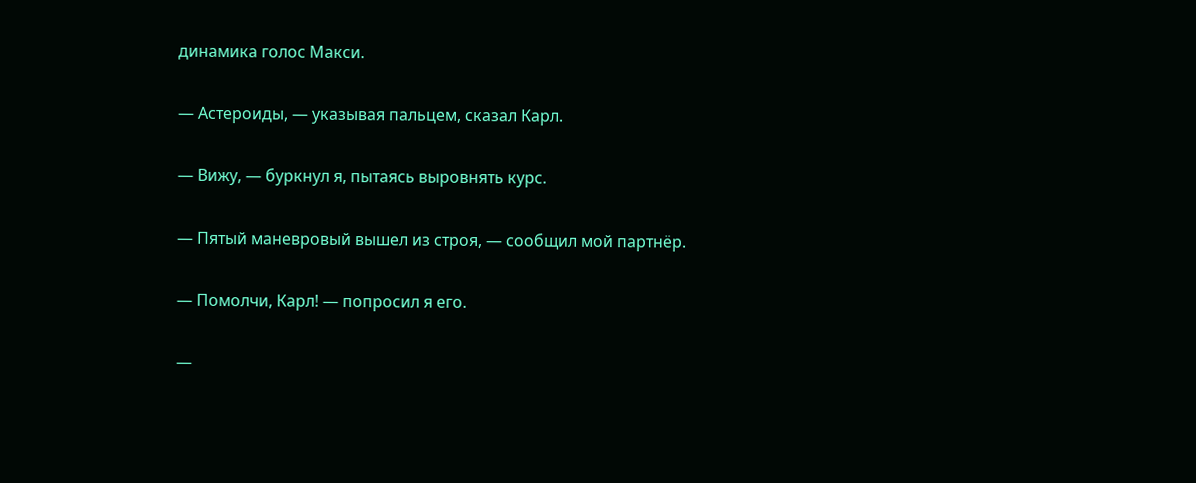динамика голос Макси.

— Астероиды, — указывая пальцем, сказал Карл.

— Вижу, — буркнул я, пытаясь выровнять курс.

— Пятый маневровый вышел из строя, — сообщил мой партнёр.

— Помолчи, Карл! — попросил я его.

—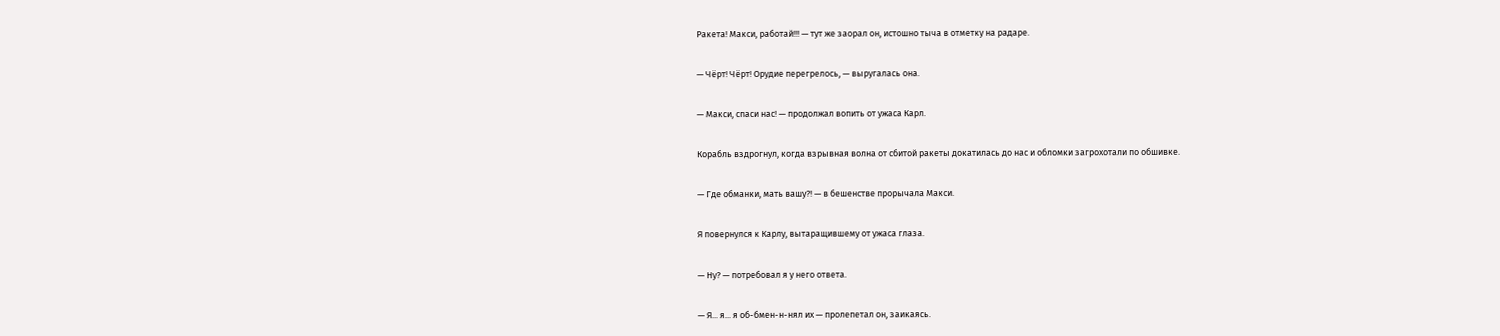Ракета! Макси, работай!!! — тут же заорал он, истошно тыча в отметку на радаре.

— Чёрт! Чёрт! Орудие перегрелось, — выругалась она.

— Макси, спаси нас! — продолжал вопить от ужаса Карл.

Корабль вздрогнул, когда взрывная волна от сбитой ракеты докатилась до нас и обломки загрохотали по обшивке.

— Где обманки, мать вашу?! — в бешенстве прорычала Макси.

Я повернулся к Карлу, вытаращившему от ужаса глаза.

— Ну? — потребовал я у него ответа.

— Я... я... я об-бмен-н-нял их — пролепетал он, заикаясь.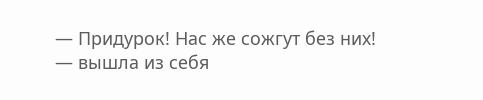— Придурок! Нас же сожгут без них! — вышла из себя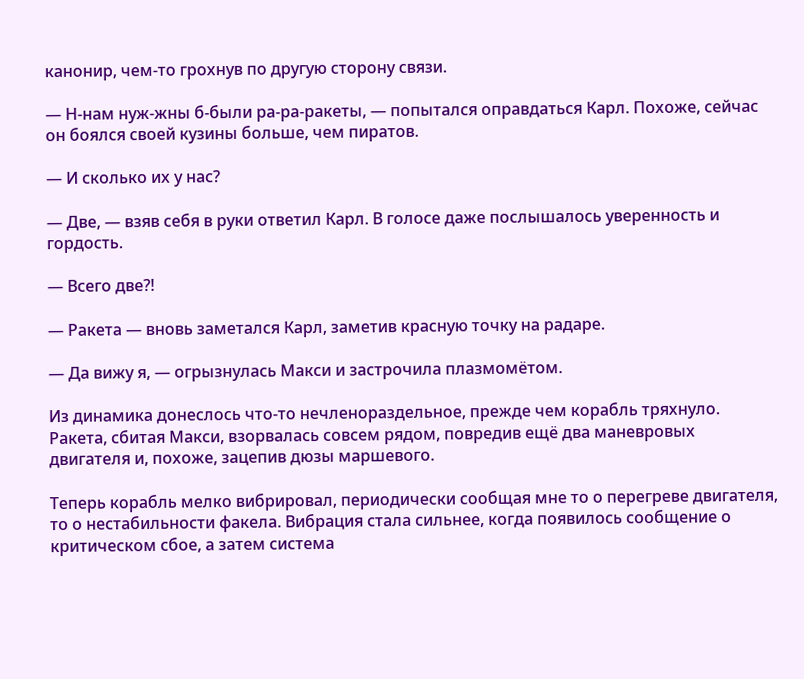канонир, чем-то грохнув по другую сторону связи.

— Н-нам нуж-жны б-были ра-ра-ракеты, — попытался оправдаться Карл. Похоже, сейчас он боялся своей кузины больше, чем пиратов.

— И сколько их у нас?

— Две, — взяв себя в руки ответил Карл. В голосе даже послышалось уверенность и гордость.

— Всего две?!

— Ракета — вновь заметался Карл, заметив красную точку на радаре.

— Да вижу я, — огрызнулась Макси и застрочила плазмомётом.

Из динамика донеслось что-то нечленораздельное, прежде чем корабль тряхнуло. Ракета, сбитая Макси, взорвалась совсем рядом, повредив ещё два маневровых двигателя и, похоже, зацепив дюзы маршевого.

Теперь корабль мелко вибрировал, периодически сообщая мне то о перегреве двигателя, то о нестабильности факела. Вибрация стала сильнее, когда появилось сообщение о критическом сбое, а затем система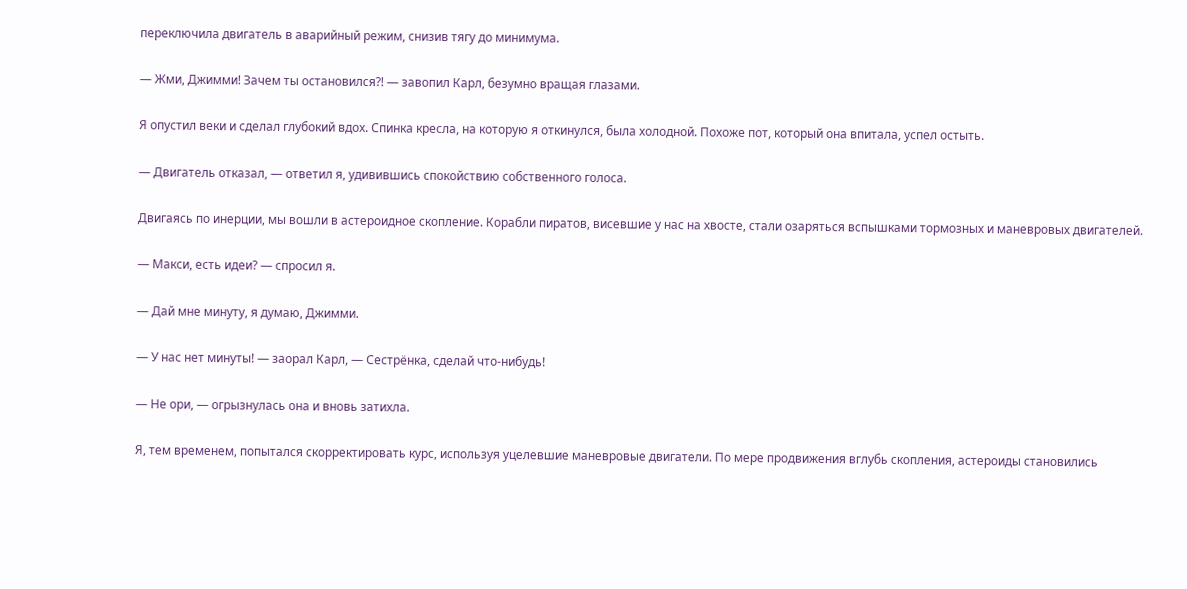переключила двигатель в аварийный режим, снизив тягу до минимума.

— Жми, Джимми! Зачем ты остановился?! — завопил Карл, безумно вращая глазами.

Я опустил веки и сделал глубокий вдох. Спинка кресла, на которую я откинулся, была холодной. Похоже пот, который она впитала, успел остыть.

— Двигатель отказал, — ответил я, удивившись спокойствию собственного голоса.

Двигаясь по инерции, мы вошли в астероидное скопление. Корабли пиратов, висевшие у нас на хвосте, стали озаряться вспышками тормозных и маневровых двигателей.

— Макси, есть идеи? — спросил я.

— Дай мне минуту, я думаю, Джимми.

— У нас нет минуты! — заорал Карл, — Сестрёнка, сделай что-нибудь!

— Не ори, — огрызнулась она и вновь затихла.

Я, тем временем, попытался скорректировать курс, используя уцелевшие маневровые двигатели. По мере продвижения вглубь скопления, астероиды становились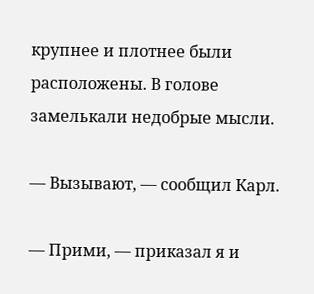крупнее и плотнее были расположены. В голове замелькали недобрые мысли.

— Вызывают, — сообщил Карл.

— Прими, — приказал я и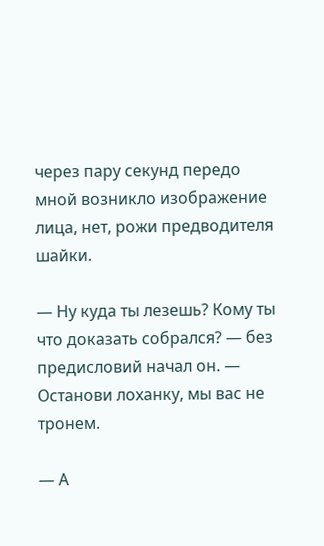через пару секунд передо мной возникло изображение лица, нет, рожи предводителя шайки.

— Ну куда ты лезешь? Кому ты что доказать собрался? — без предисловий начал он. — Останови лоханку, мы вас не тронем.

— А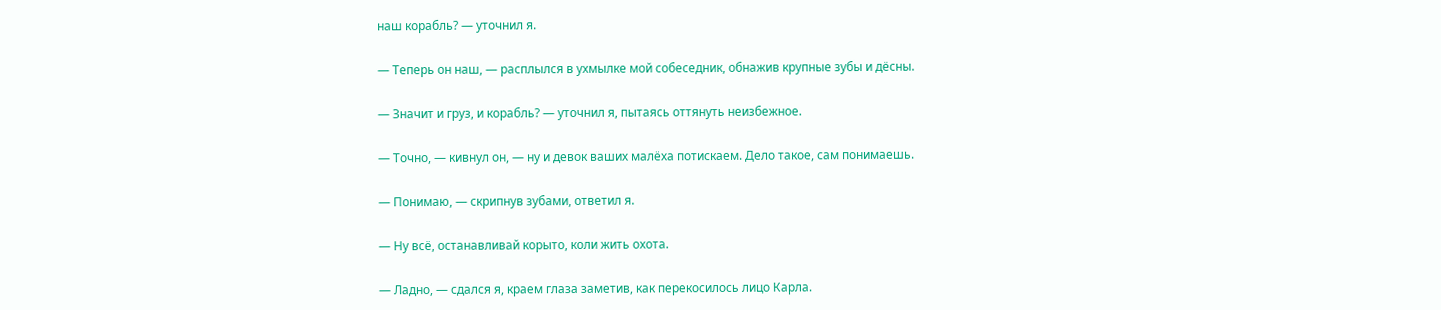наш корабль? — уточнил я.

— Теперь он наш, — расплылся в ухмылке мой собеседник, обнажив крупные зубы и дёсны.

— Значит и груз, и корабль? — уточнил я, пытаясь оттянуть неизбежное.

— Точно, — кивнул он, — ну и девок ваших малёха потискаем. Дело такое, сам понимаешь.

— Понимаю, — скрипнув зубами, ответил я.

— Ну всё, останавливай корыто, коли жить охота.

— Ладно, — сдался я, краем глаза заметив, как перекосилось лицо Карла.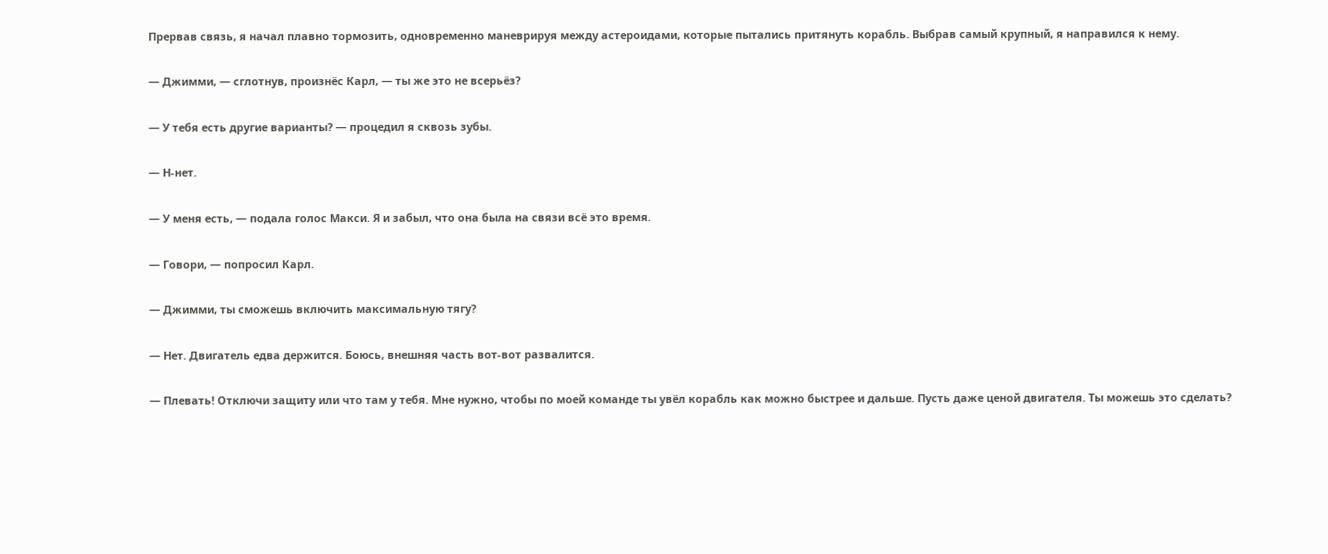Прервав связь, я начал плавно тормозить, одновременно маневрируя между астероидами, которые пытались притянуть корабль. Выбрав самый крупный, я направился к нему.

— Джимми, — сглотнув, произнёс Карл, — ты же это не всерьёз?

— У тебя есть другие варианты? — процедил я сквозь зубы.

— Н-нет.

— У меня есть, — подала голос Макси. Я и забыл, что она была на связи всё это время.

— Говори, — попросил Карл.

— Джимми, ты сможешь включить максимальную тягу?

— Нет. Двигатель едва держится. Боюсь, внешняя часть вот-вот развалится.

— Плевать! Отключи защиту или что там у тебя. Мне нужно, чтобы по моей команде ты увёл корабль как можно быстрее и дальше. Пусть даже ценой двигателя. Ты можешь это сделать?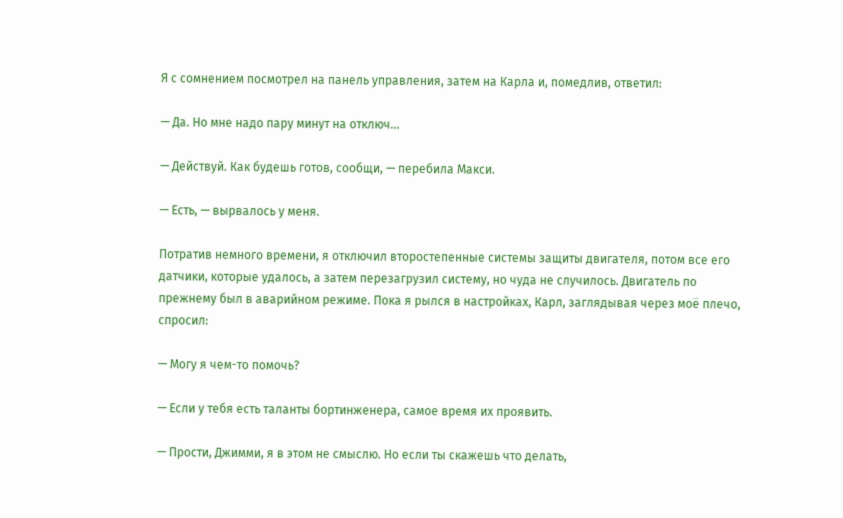Я с сомнением посмотрел на панель управления, затем на Карла и, помедлив, ответил:

— Да. Но мне надо пару минут на отключ...

— Действуй. Как будешь готов, сообщи, — перебила Макси.

— Есть, — вырвалось у меня.

Потратив немного времени, я отключил второстепенные системы защиты двигателя, потом все его датчики, которые удалось, а затем перезагрузил систему, но чуда не случилось. Двигатель по прежнему был в аварийном режиме. Пока я рылся в настройках, Карл, заглядывая через моё плечо, спросил:

— Могу я чем-то помочь?

— Если у тебя есть таланты бортинженера, самое время их проявить.

— Прости, Джимми, я в этом не смыслю. Но если ты скажешь что делать,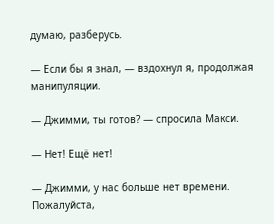думаю, разберусь.

— Если бы я знал, — вздохнул я, продолжая манипуляции.

— Джимми, ты готов? — спросила Макси.

— Нет! Ещё нет!

— Джимми, у нас больше нет времени. Пожалуйста,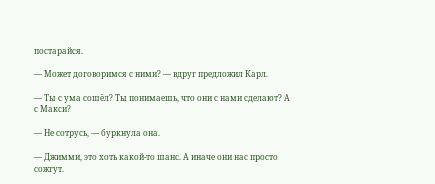постарайся.

— Может договоримся с ними? — вдруг предложил Карл.

— Ты с ума сошёл? Ты понимаешь, что они с нами сделают? А с Макси?

— Не сотрусь, — буркнула она.

— Джимми, это хоть какой-то шанс. А иначе они нас просто сожгут.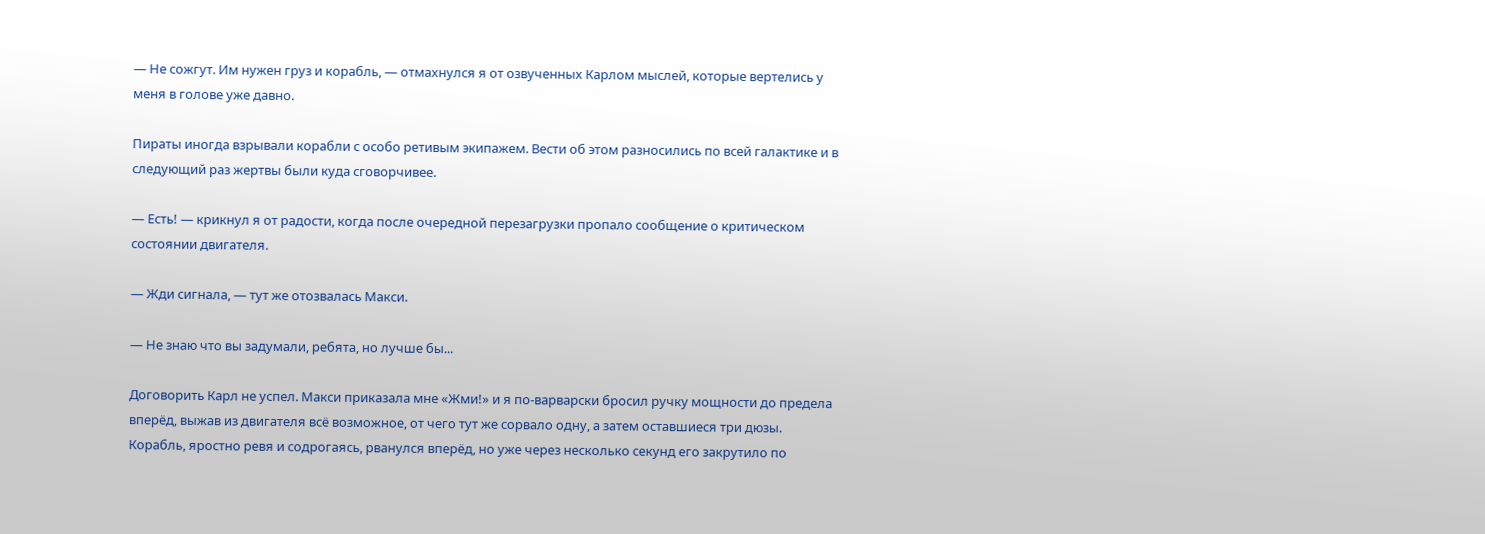— Не сожгут. Им нужен груз и корабль, — отмахнулся я от озвученных Карлом мыслей, которые вертелись у меня в голове уже давно.

Пираты иногда взрывали корабли с особо ретивым экипажем. Вести об этом разносились по всей галактике и в следующий раз жертвы были куда сговорчивее.

— Есть! — крикнул я от радости, когда после очередной перезагрузки пропало сообщение о критическом состоянии двигателя.

— Жди сигнала, — тут же отозвалась Макси.

— Не знаю что вы задумали, ребята, но лучше бы...

Договорить Карл не успел. Макси приказала мне «Жми!» и я по-варварски бросил ручку мощности до предела вперёд, выжав из двигателя всё возможное, от чего тут же сорвало одну, а затем оставшиеся три дюзы. Корабль, яростно ревя и содрогаясь, рванулся вперёд, но уже через несколько секунд его закрутило по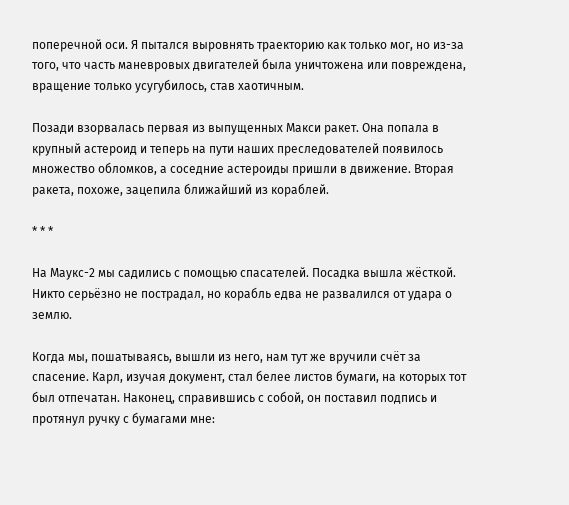поперечной оси. Я пытался выровнять траекторию как только мог, но из-за того, что часть маневровых двигателей была уничтожена или повреждена, вращение только усугубилось, став хаотичным.

Позади взорвалась первая из выпущенных Макси ракет. Она попала в крупный астероид и теперь на пути наших преследователей появилось множество обломков, а соседние астероиды пришли в движение. Вторая ракета, похоже, зацепила ближайший из кораблей.

* * *

На Маукс-2 мы садились с помощью спасателей. Посадка вышла жёсткой. Никто серьёзно не пострадал, но корабль едва не развалился от удара о землю.

Когда мы, пошатываясь, вышли из него, нам тут же вручили счёт за спасение. Карл, изучая документ, стал белее листов бумаги, на которых тот был отпечатан. Наконец, справившись с собой, он поставил подпись и протянул ручку с бумагами мне: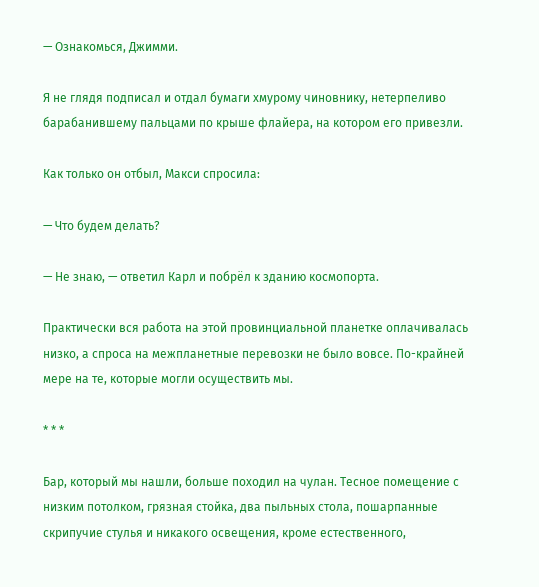— Ознакомься, Джимми.

Я не глядя подписал и отдал бумаги хмурому чиновнику, нетерпеливо барабанившему пальцами по крыше флайера, на котором его привезли.

Как только он отбыл, Макси спросила:

— Что будем делать?

— Не знаю, — ответил Карл и побрёл к зданию космопорта.

Практически вся работа на этой провинциальной планетке оплачивалась низко, а спроса на межпланетные перевозки не было вовсе. По-крайней мере на те, которые могли осуществить мы.

* * *

Бар, который мы нашли, больше походил на чулан. Тесное помещение с низким потолком, грязная стойка, два пыльных стола, пошарпанные скрипучие стулья и никакого освещения, кроме естественного,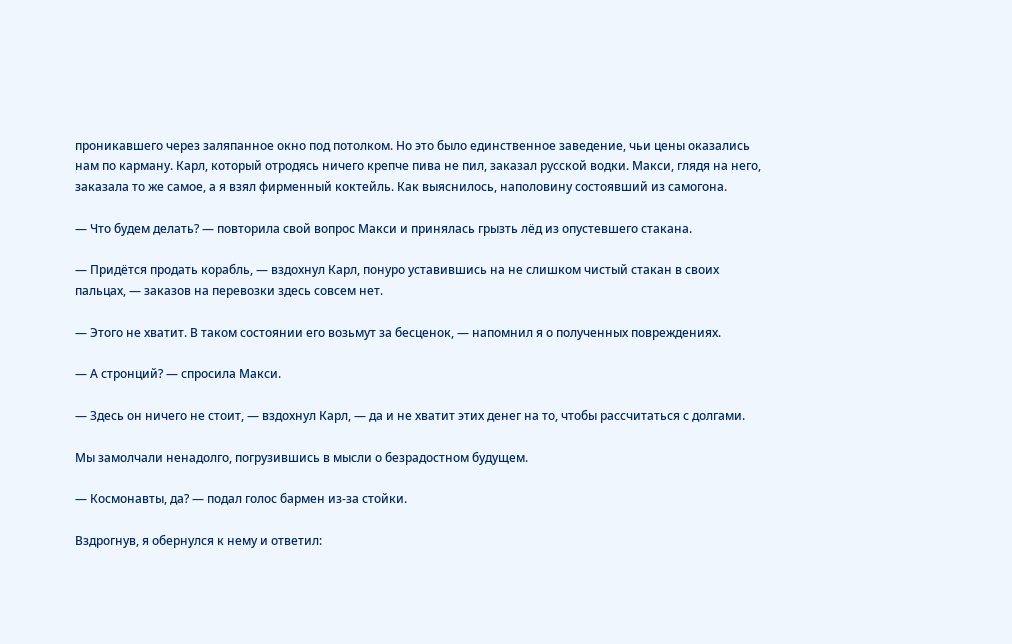проникавшего через заляпанное окно под потолком. Но это было единственное заведение, чьи цены оказались нам по карману. Карл, который отродясь ничего крепче пива не пил, заказал русской водки. Макси, глядя на него, заказала то же самое, а я взял фирменный коктейль. Как выяснилось, наполовину состоявший из самогона.

— Что будем делать? — повторила свой вопрос Макси и принялась грызть лёд из опустевшего стакана.

— Придётся продать корабль, — вздохнул Карл, понуро уставившись на не слишком чистый стакан в своих пальцах, — заказов на перевозки здесь совсем нет.

— Этого не хватит. В таком состоянии его возьмут за бесценок, — напомнил я о полученных повреждениях.

— А стронций? — спросила Макси.

— Здесь он ничего не стоит, — вздохнул Карл, — да и не хватит этих денег на то, чтобы рассчитаться с долгами.

Мы замолчали ненадолго, погрузившись в мысли о безрадостном будущем.

— Космонавты, да? — подал голос бармен из-за стойки.

Вздрогнув, я обернулся к нему и ответил: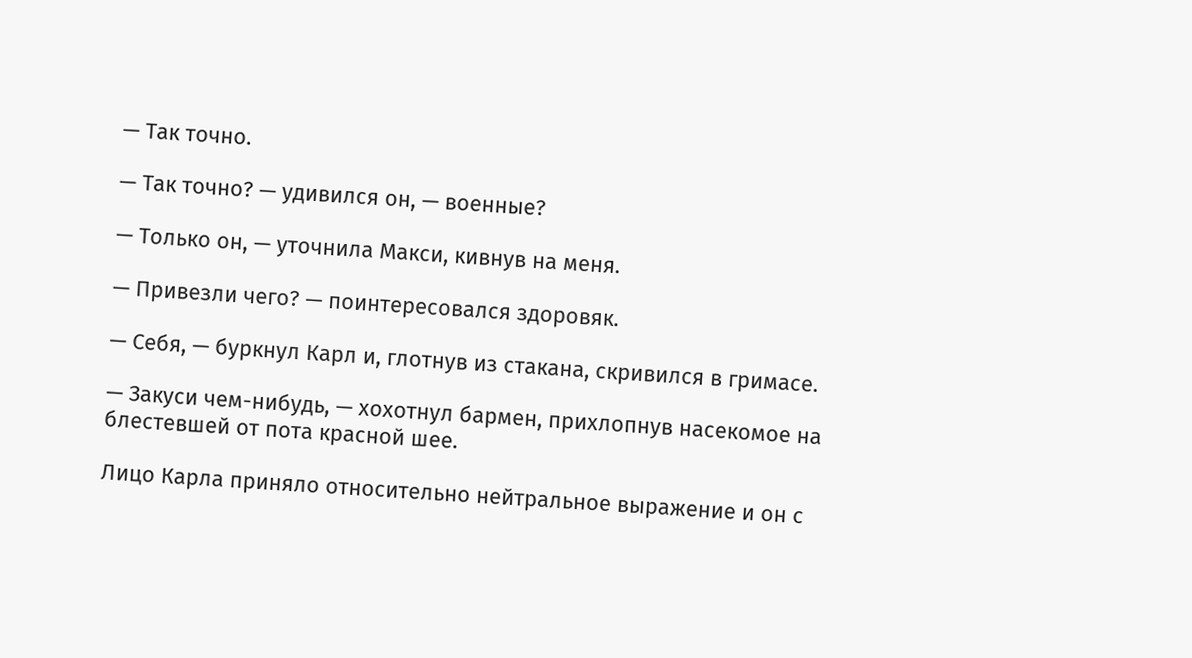— Так точно.

— Так точно? — удивился он, — военные?

— Только он, — уточнила Макси, кивнув на меня.

— Привезли чего? — поинтересовался здоровяк.

— Себя, — буркнул Карл и, глотнув из стакана, скривился в гримасе.

— Закуси чем-нибудь, — хохотнул бармен, прихлопнув насекомое на блестевшей от пота красной шее.

Лицо Карла приняло относительно нейтральное выражение и он с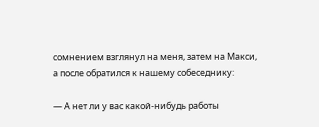сомнением взглянул на меня, затем на Макси, а после обратился к нашему собеседнику:

— А нет ли у вас какой-нибудь работы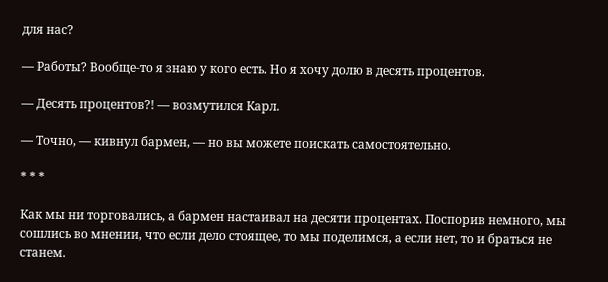для нас?

— Работы? Вообще-то я знаю у кого есть. Но я хочу долю в десять процентов.

— Десять процентов?! — возмутился Карл.

— Точно, — кивнул бармен, — но вы можете поискать самостоятельно.

* * *

Как мы ни торговались, а бармен настаивал на десяти процентах. Поспорив немного, мы сошлись во мнении, что если дело стоящее, то мы поделимся, а если нет, то и браться не станем.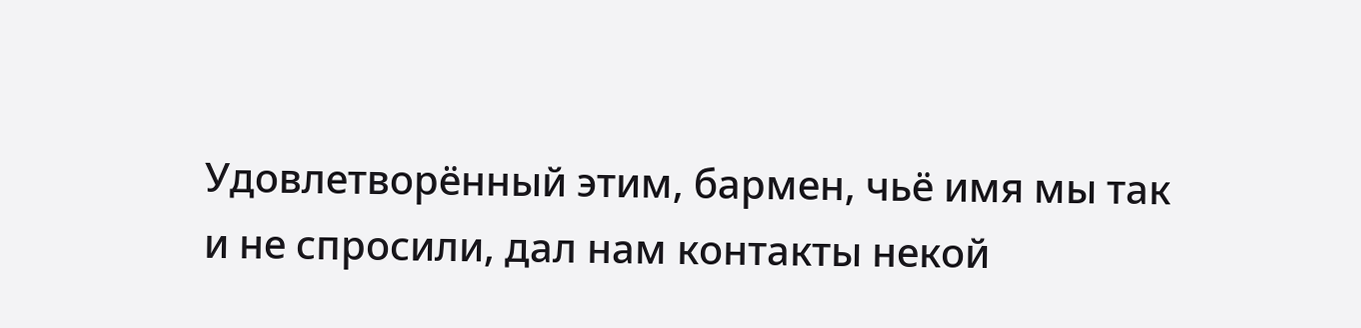Удовлетворённый этим, бармен, чьё имя мы так и не спросили, дал нам контакты некой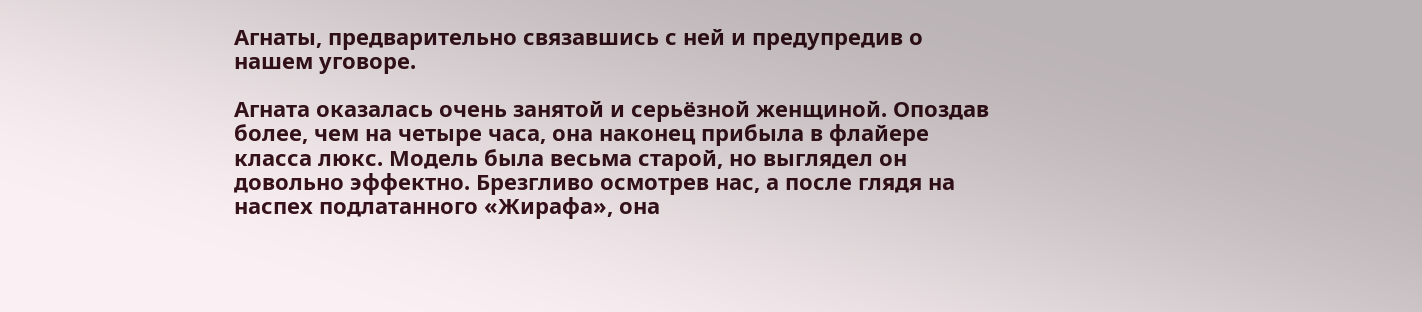Агнаты, предварительно связавшись с ней и предупредив о нашем уговоре.

Агната оказалась очень занятой и серьёзной женщиной. Опоздав более, чем на четыре часа, она наконец прибыла в флайере класса люкс. Модель была весьма старой, но выглядел он довольно эффектно. Брезгливо осмотрев нас, а после глядя на наспех подлатанного «Жирафа», она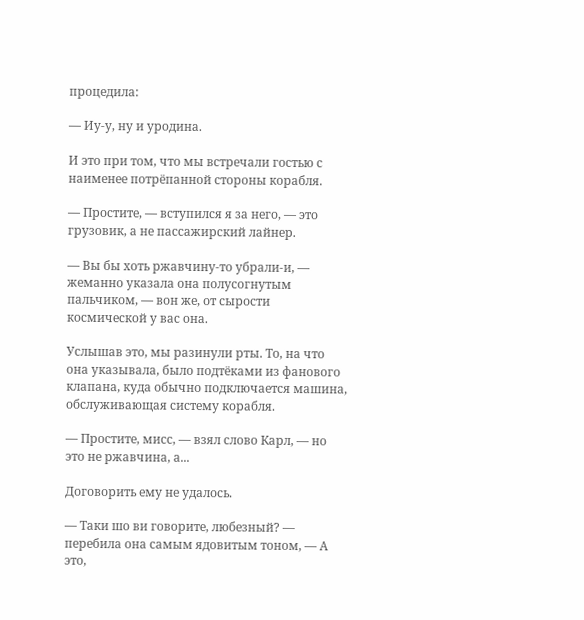процедила:

— Иу-у, ну и уродина.

И это при том, что мы встречали гостью с наименее потрёпанной стороны корабля.

— Простите, — вступился я за него, — это грузовик, а не пассажирский лайнер.

— Вы бы хоть ржавчину-то убрали-и, — жеманно указала она полусогнутым пальчиком, — вон же, от сырости космической у вас она.

Услышав это, мы разинули рты. То, на что она указывала, было подтёками из фанового клапана, куда обычно подключается машина, обслуживающая систему корабля.

— Простите, мисс, — взял слово Карл, — но это не ржавчина, а...

Договорить ему не удалось.

— Таки шо ви говорите, любезный? — перебила она самым ядовитым тоном, — А это,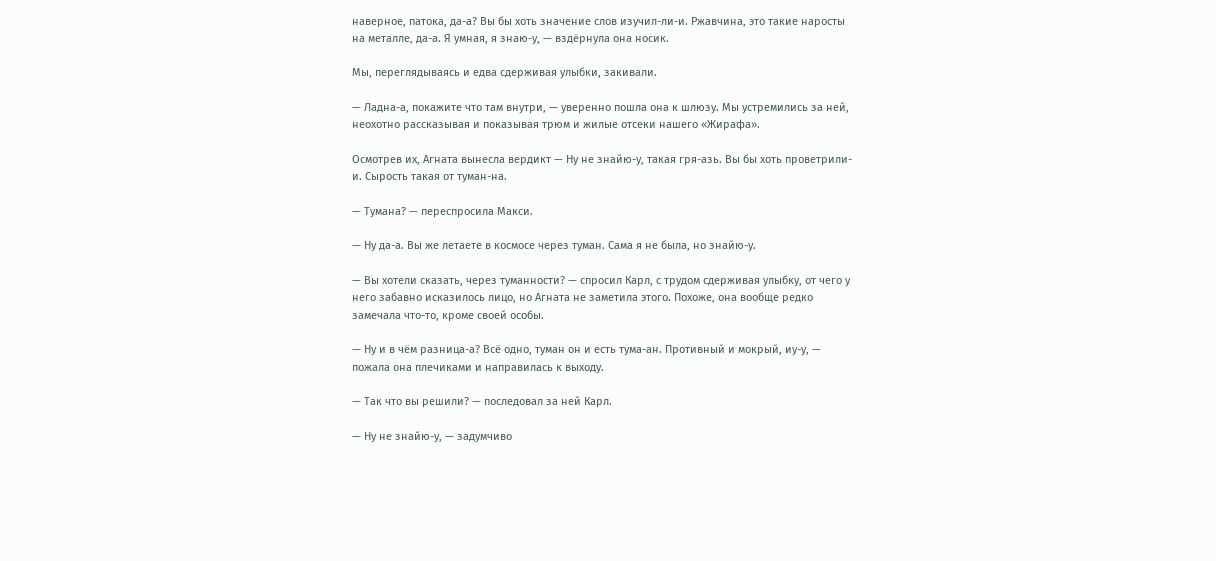наверное, патока, да-а? Вы бы хоть значение слов изучил-ли-и. Ржавчина, это такие наросты на металле, да-а. Я умная, я знаю-у, — вздёрнула она носик.

Мы, переглядываясь и едва сдерживая улыбки, закивали.

— Ладна-а, покажите что там внутри, — уверенно пошла она к шлюзу. Мы устремились за ней, неохотно рассказывая и показывая трюм и жилые отсеки нашего «Жирафа».

Осмотрев их, Агната вынесла вердикт — Ну не знайю-у, такая гря-азь. Вы бы хоть проветрили-и. Сырость такая от туман-на.

— Тумана? — переспросила Макси.

— Ну да-а. Вы же летаете в космосе через туман. Сама я не была, но знайю-у.

— Вы хотели сказать, через туманности? — спросил Карл, с трудом сдерживая улыбку, от чего у него забавно исказилось лицо, но Агната не заметила этого. Похоже, она вообще редко замечала что-то, кроме своей особы.

— Ну и в чём разница-а? Всё одно, туман он и есть тума-ан. Противный и мокрый, иу-у, — пожала она плечиками и направилась к выходу.

— Так что вы решили? — последовал за ней Карл.

— Ну не знайю-у, — задумчиво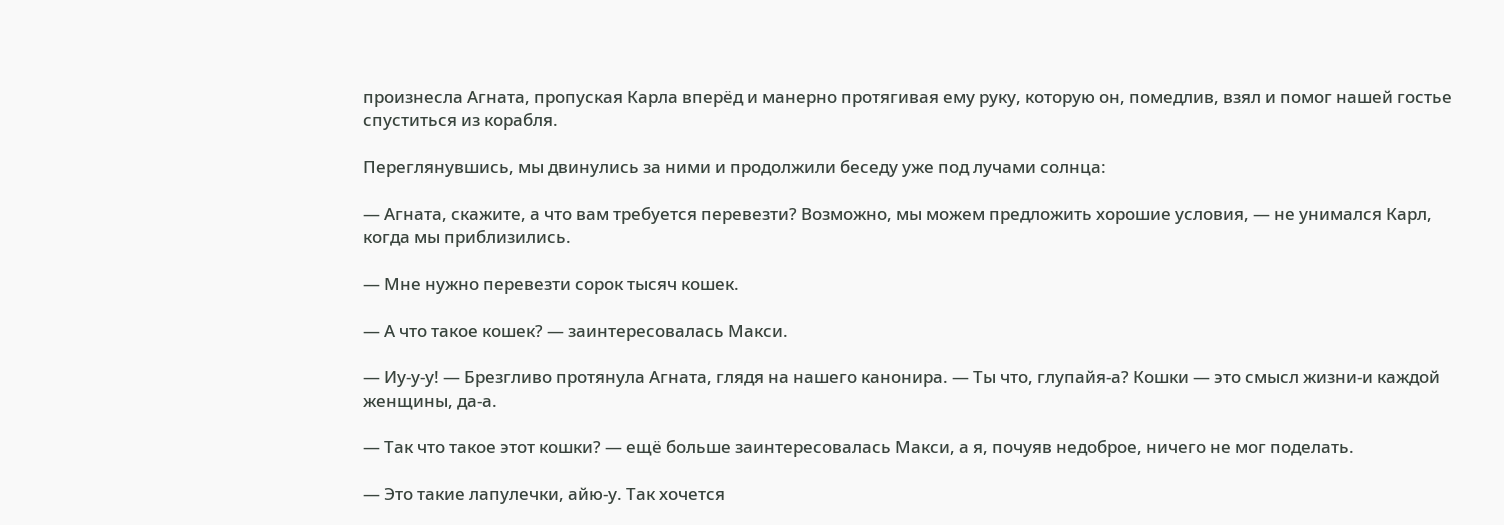произнесла Агната, пропуская Карла вперёд и манерно протягивая ему руку, которую он, помедлив, взял и помог нашей гостье спуститься из корабля.

Переглянувшись, мы двинулись за ними и продолжили беседу уже под лучами солнца:

— Агната, скажите, а что вам требуется перевезти? Возможно, мы можем предложить хорошие условия, — не унимался Карл, когда мы приблизились.

— Мне нужно перевезти сорок тысяч кошек.

— А что такое кошек? — заинтересовалась Макси.

— Иу-у-у! — Брезгливо протянула Агната, глядя на нашего канонира. — Ты что, глупайя-а? Кошки — это смысл жизни-и каждой женщины, да-а.

— Так что такое этот кошки? — ещё больше заинтересовалась Макси, а я, почуяв недоброе, ничего не мог поделать.

— Это такие лапулечки, айю-у. Так хочется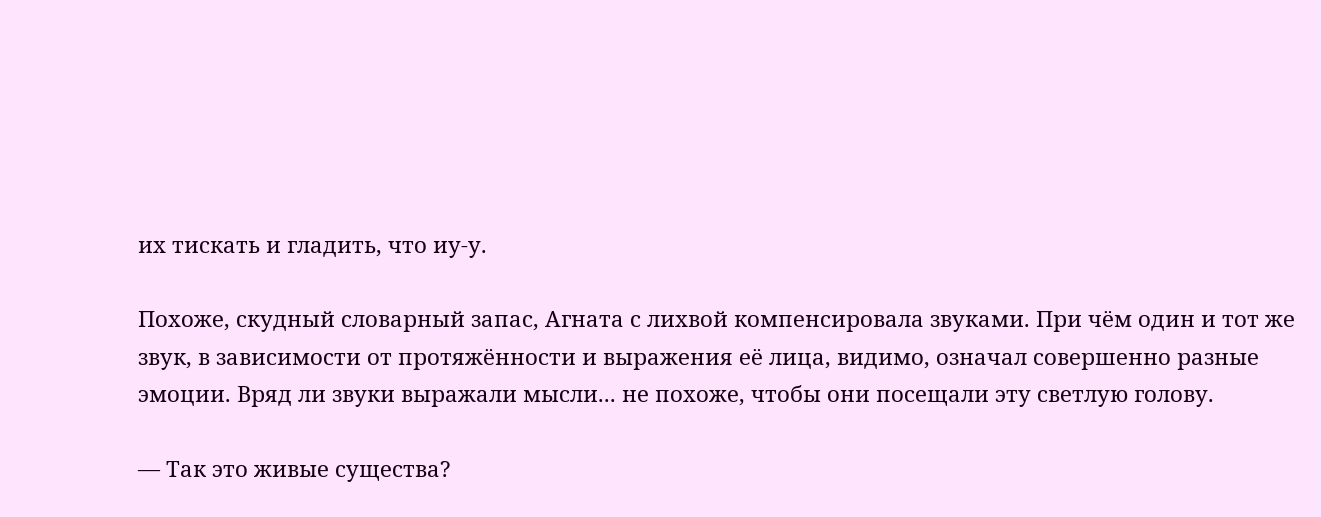их тискать и гладить, что иу-у.

Похоже, скудный словарный запас, Агната с лихвой компенсировала звуками. При чём один и тот же звук, в зависимости от протяжённости и выражения её лица, видимо, означал совершенно разные эмоции. Вряд ли звуки выражали мысли... не похоже, чтобы они посещали эту светлую голову.

— Так это живые существа?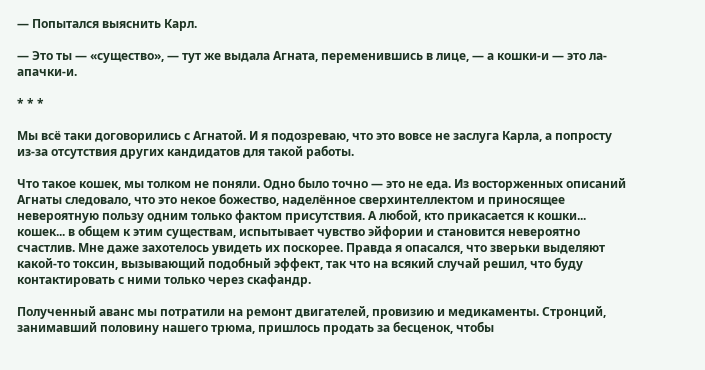— Попытался выяснить Карл.

— Это ты — «существо», — тут же выдала Агната, переменившись в лице, — а кошки-и — это ла-апачки-и.

* * *

Мы всё таки договорились с Агнатой. И я подозреваю, что это вовсе не заслуга Карла, а попросту из-за отсутствия других кандидатов для такой работы.

Что такое кошек, мы толком не поняли. Одно было точно — это не еда. Из восторженных описаний Агнаты следовало, что это некое божество, наделённое сверхинтеллектом и приносящее невероятную пользу одним только фактом присутствия. А любой, кто прикасается к кошки... кошек... в общем к этим существам, испытывает чувство эйфории и становится невероятно счастлив. Мне даже захотелось увидеть их поскорее. Правда я опасался, что зверьки выделяют какой-то токсин, вызывающий подобный эффект, так что на всякий случай решил, что буду контактировать с ними только через скафандр.

Полученный аванс мы потратили на ремонт двигателей, провизию и медикаменты. Стронций, занимавший половину нашего трюма, пришлось продать за бесценок, чтобы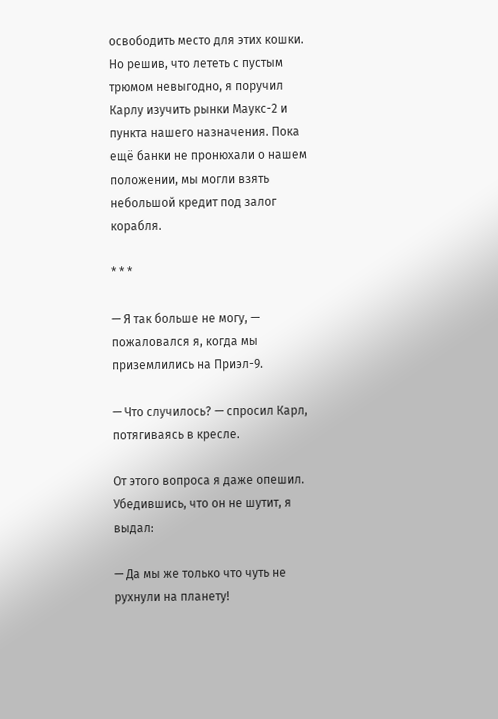освободить место для этих кошки. Но решив, что лететь с пустым трюмом невыгодно, я поручил Карлу изучить рынки Маукс-2 и пункта нашего назначения. Пока ещё банки не пронюхали о нашем положении, мы могли взять небольшой кредит под залог корабля.

* * *

— Я так больше не могу, — пожаловался я, когда мы приземлились на Приэл-9.

— Что случилось? — спросил Карл, потягиваясь в кресле.

От этого вопроса я даже опешил. Убедившись, что он не шутит, я выдал:

— Да мы же только что чуть не рухнули на планету!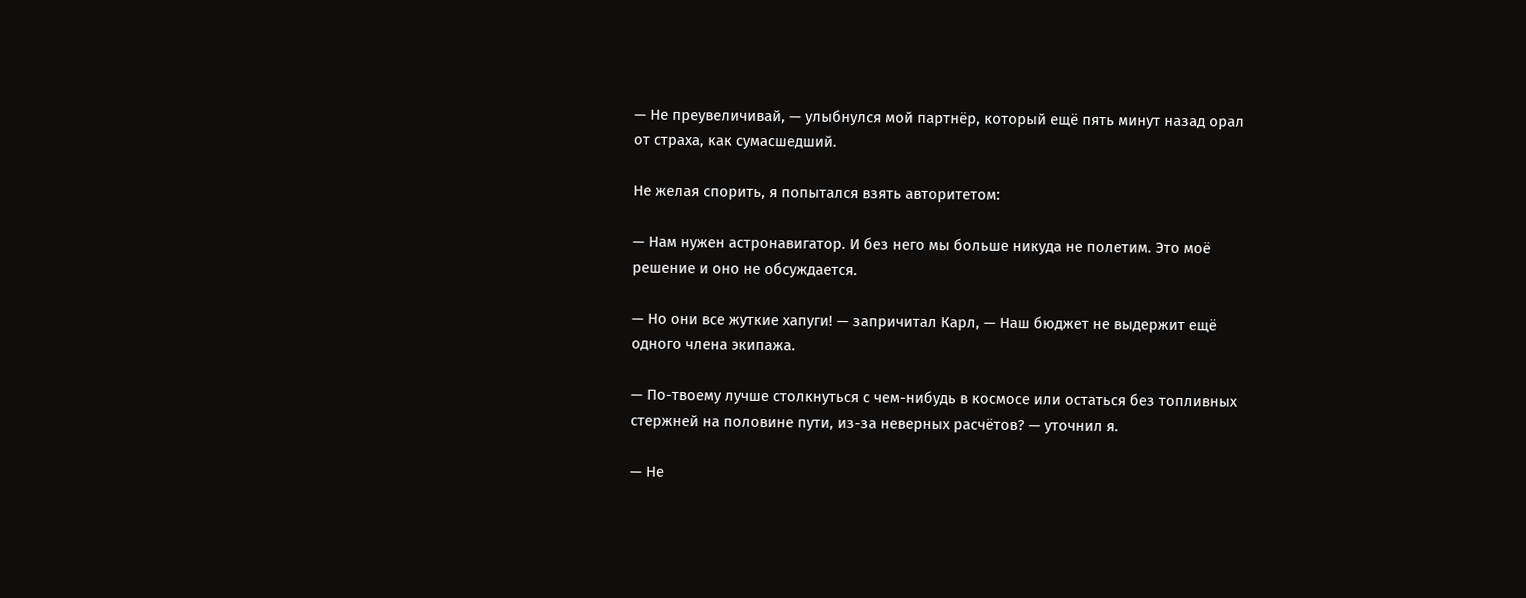— Не преувеличивай, — улыбнулся мой партнёр, который ещё пять минут назад орал от страха, как сумасшедший.

Не желая спорить, я попытался взять авторитетом:

— Нам нужен астронавигатор. И без него мы больше никуда не полетим. Это моё решение и оно не обсуждается.

— Но они все жуткие хапуги! — запричитал Карл, — Наш бюджет не выдержит ещё одного члена экипажа.

— По-твоему лучше столкнуться с чем-нибудь в космосе или остаться без топливных стержней на половине пути, из-за неверных расчётов? — уточнил я.

— Не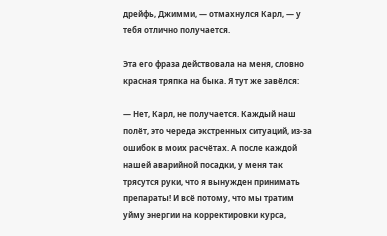дрейфь, Джимми, — отмахнулся Карл, — у тебя отлично получается.

Эта его фраза действовала на меня, словно красная тряпка на быка. Я тут же завёлся:

— Нет, Карл, не получается. Каждый наш полёт, это череда экстренных ситуаций, из-за ошибок в моих расчётах. А после каждой нашей аварийной посадки, у меня так трясутся руки, что я вынужден принимать препараты! И всё потому, что мы тратим уйму энергии на корректировки курса,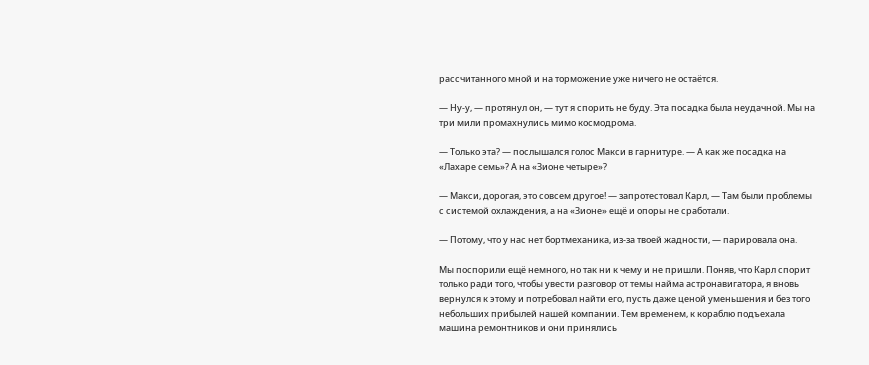рассчитанного мной и на торможение уже ничего не остаётся.

— Ну-у, — протянул он, — тут я спорить не буду. Эта посадка была неудачной. Мы на три мили промахнулись мимо космодрома.

— Только эта? — послышался голос Макси в гарнитуре. — А как же посадка на «Лахаре семь»? А на «Зионе четыре»?

— Макси, дорогая, это совсем другое! — запротестовал Карл, — Там были проблемы с системой охлаждения, а на «Зионе» ещё и опоры не сработали.

— Потому, что у нас нет бортмеханика, из-за твоей жадности, — парировала она.

Мы поспорили ещё немного, но так ни к чему и не пришли. Поняв, что Карл спорит только ради того, чтобы увести разговор от темы найма астронавигатора, я вновь вернулся к этому и потребовал найти его, пусть даже ценой уменьшения и без того небольших прибылей нашей компании. Тем временем, к кораблю подъехала машина ремонтников и они принялись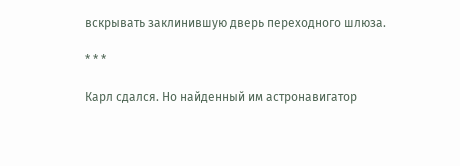вскрывать заклинившую дверь переходного шлюза.

* * *

Карл сдался. Но найденный им астронавигатор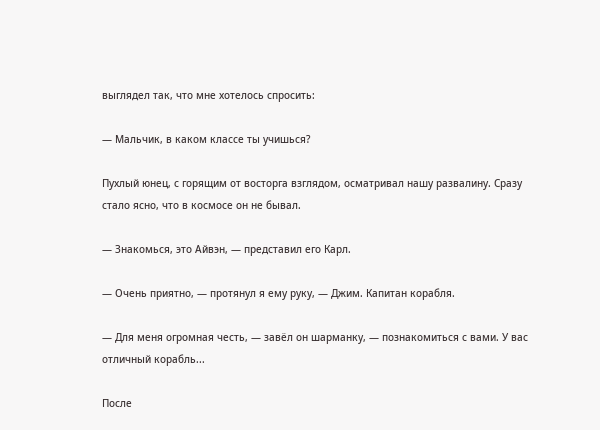выглядел так, что мне хотелось спросить:

— Мальчик, в каком классе ты учишься?

Пухлый юнец, с горящим от восторга взглядом, осматривал нашу развалину. Сразу стало ясно, что в космосе он не бывал.

— Знакомься, это Айвэн, — представил его Карл.

— Очень приятно, — протянул я ему руку, — Джим. Капитан корабля.

— Для меня огромная честь, — завёл он шарманку, — познакомиться с вами. У вас отличный корабль...

После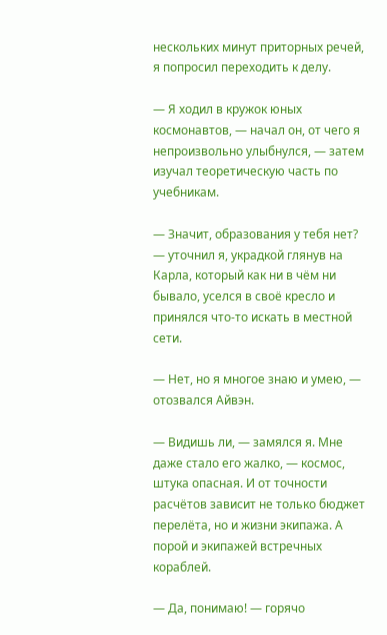нескольких минут приторных речей, я попросил переходить к делу.

— Я ходил в кружок юных космонавтов, — начал он, от чего я непроизвольно улыбнулся, — затем изучал теоретическую часть по учебникам.

— Значит, образования у тебя нет? — уточнил я, украдкой глянув на Карла, который как ни в чём ни бывало, уселся в своё кресло и принялся что-то искать в местной сети.

— Нет, но я многое знаю и умею, — отозвался Айвэн.

— Видишь ли, — замялся я. Мне даже стало его жалко, — космос, штука опасная. И от точности расчётов зависит не только бюджет перелёта, но и жизни экипажа. А порой и экипажей встречных кораблей.

— Да, понимаю! — горячо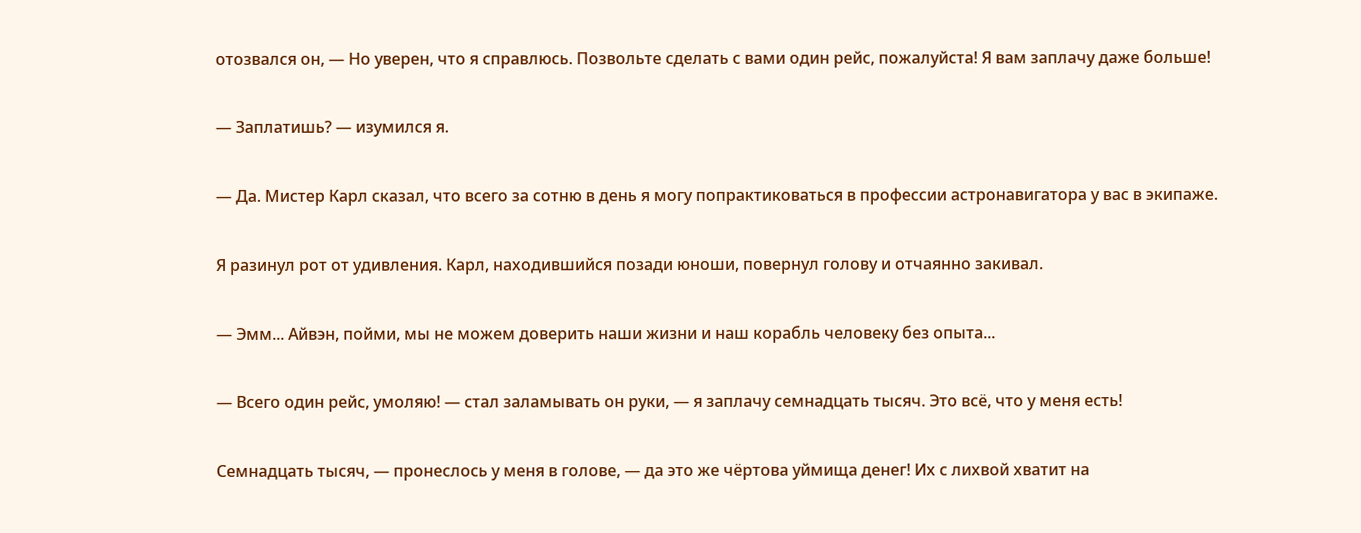отозвался он, — Но уверен, что я справлюсь. Позвольте сделать с вами один рейс, пожалуйста! Я вам заплачу даже больше!

— Заплатишь? — изумился я.

— Да. Мистер Карл сказал, что всего за сотню в день я могу попрактиковаться в профессии астронавигатора у вас в экипаже.

Я разинул рот от удивления. Карл, находившийся позади юноши, повернул голову и отчаянно закивал.

— Эмм... Айвэн, пойми, мы не можем доверить наши жизни и наш корабль человеку без опыта...

— Всего один рейс, умоляю! — стал заламывать он руки, — я заплачу семнадцать тысяч. Это всё, что у меня есть!

Семнадцать тысяч, — пронеслось у меня в голове, — да это же чёртова уймища денег! Их с лихвой хватит на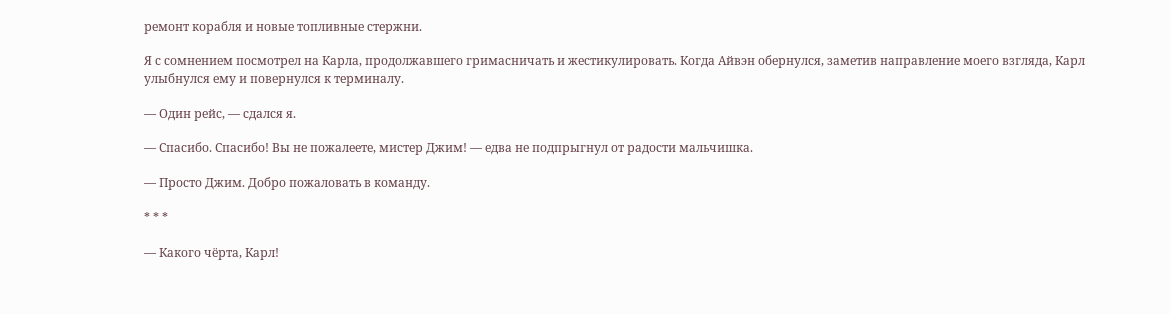ремонт корабля и новые топливные стержни.

Я с сомнением посмотрел на Карла, продолжавшего гримасничать и жестикулировать. Когда Айвэн обернулся, заметив направление моего взгляда, Карл улыбнулся ему и повернулся к терминалу.

— Один рейс, — сдался я.

— Спасибо. Спасибо! Вы не пожалеете, мистер Джим! — едва не подпрыгнул от радости мальчишка.

— Просто Джим. Добро пожаловать в команду.

* * *

— Какого чёрта, Карл!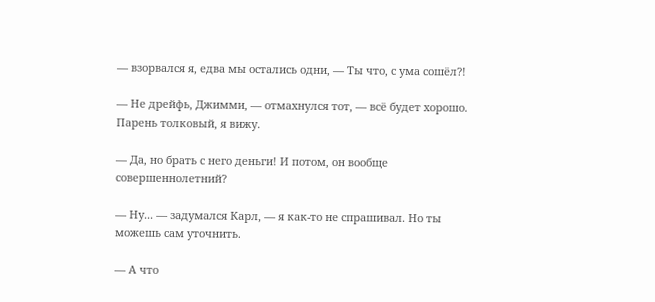— взорвался я, едва мы остались одни, — Ты что, с ума сошёл?!

— Не дрейфь, Джимми, — отмахнулся тот, — всё будет хорошо. Парень толковый, я вижу.

— Да, но брать с него деньги! И потом, он вообще совершеннолетний?

— Ну... — задумался Карл, — я как-то не спрашивал. Но ты можешь сам уточнить.

— А что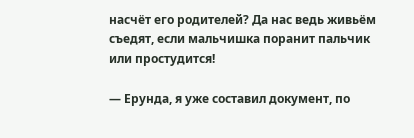насчёт его родителей? Да нас ведь живьём съедят, если мальчишка поранит пальчик или простудится!

— Ерунда, я уже составил документ, по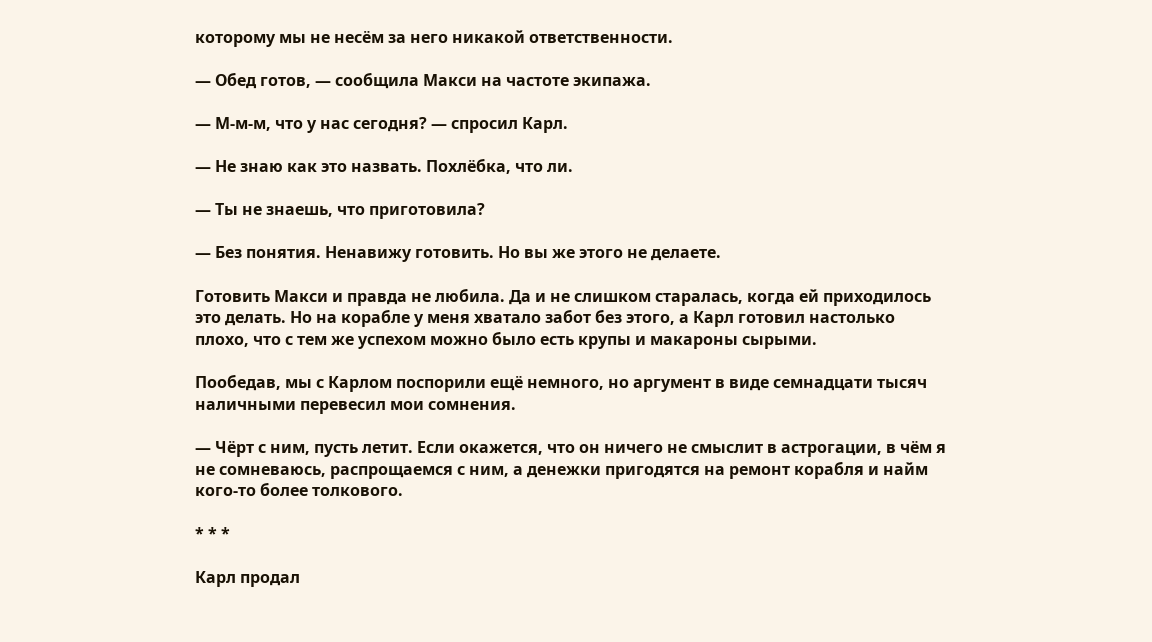которому мы не несём за него никакой ответственности.

— Обед готов, — сообщила Макси на частоте экипажа.

— М-м-м, что у нас сегодня? — спросил Карл.

— Не знаю как это назвать. Похлёбка, что ли.

— Ты не знаешь, что приготовила?

— Без понятия. Ненавижу готовить. Но вы же этого не делаете.

Готовить Макси и правда не любила. Да и не слишком старалась, когда ей приходилось это делать. Но на корабле у меня хватало забот без этого, а Карл готовил настолько плохо, что с тем же успехом можно было есть крупы и макароны сырыми.

Пообедав, мы с Карлом поспорили ещё немного, но аргумент в виде семнадцати тысяч наличными перевесил мои сомнения.

— Чёрт с ним, пусть летит. Если окажется, что он ничего не смыслит в астрогации, в чём я не сомневаюсь, распрощаемся с ним, а денежки пригодятся на ремонт корабля и найм кого-то более толкового.

* * *

Карл продал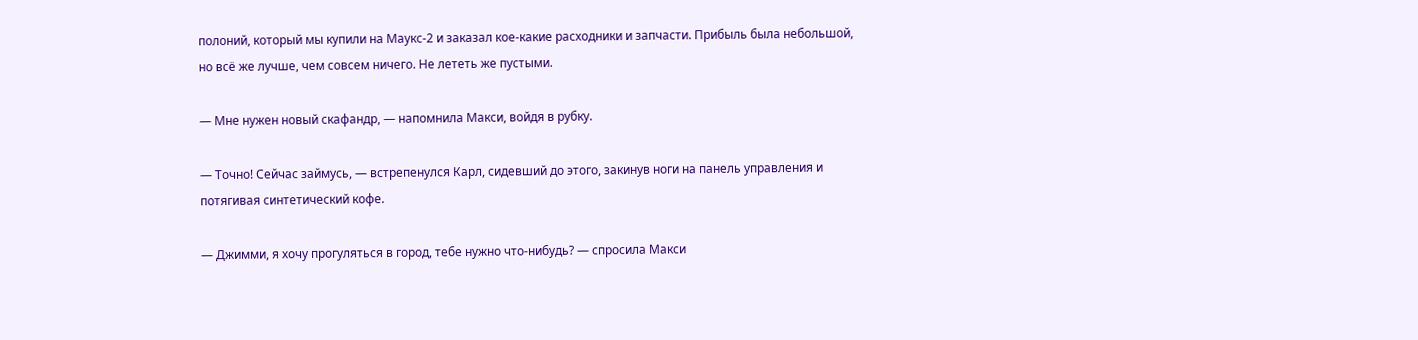полоний, который мы купили на Маукс-2 и заказал кое-какие расходники и запчасти. Прибыль была небольшой, но всё же лучше, чем совсем ничего. Не лететь же пустыми.

— Мне нужен новый скафандр, — напомнила Макси, войдя в рубку.

— Точно! Сейчас займусь, — встрепенулся Карл, сидевший до этого, закинув ноги на панель управления и потягивая синтетический кофе.

— Джимми, я хочу прогуляться в город, тебе нужно что-нибудь? — спросила Макси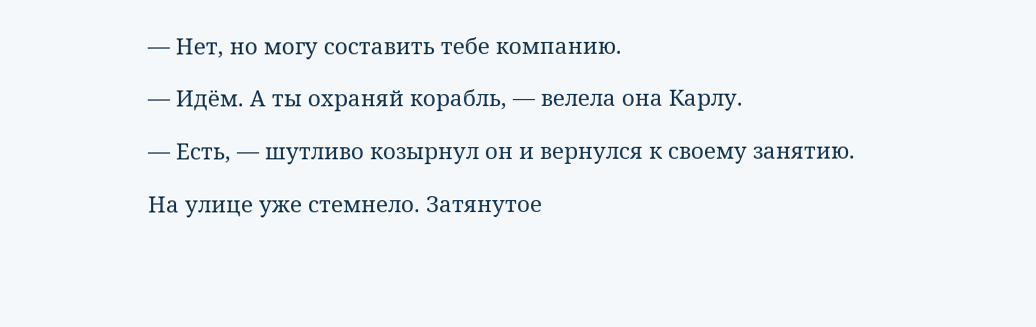— Нет, но могу составить тебе компанию.

— Идём. А ты охраняй корабль, — велела она Карлу.

— Есть, — шутливо козырнул он и вернулся к своему занятию.

На улице уже стемнело. Затянутое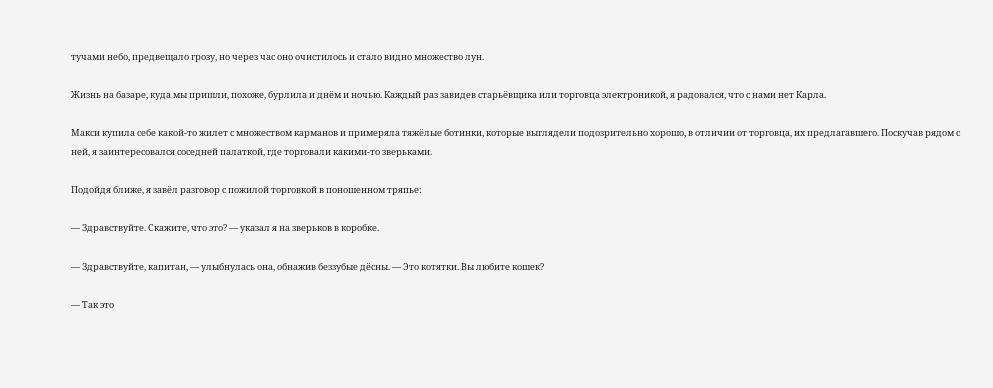тучами небо, предвещало грозу, но через час оно очистилось и стало видно множество лун.

Жизнь на базаре, куда мы пришли, похоже, бурлила и днём и ночью. Каждый раз завидев старьёвщика или торговца электроникой, я радовался, что с нами нет Карла.

Макси купила себе какой-то жилет с множеством карманов и примеряла тяжёлые ботинки, которые выглядели подозрительно хорошо, в отличии от торговца, их предлагавшего. Поскучав рядом с ней, я заинтересовался соседней палаткой, где торговали какими-то зверьками.

Подойдя ближе, я завёл разговор с пожилой торговкой в поношенном тряпье:

— Здравствуйте. Скажите, что это? — указал я на зверьков в коробке.

— Здравствуйте, капитан, — улыбнулась она, обнажив беззубые дёсны. — Это котятки. Вы любите кошек?

— Так это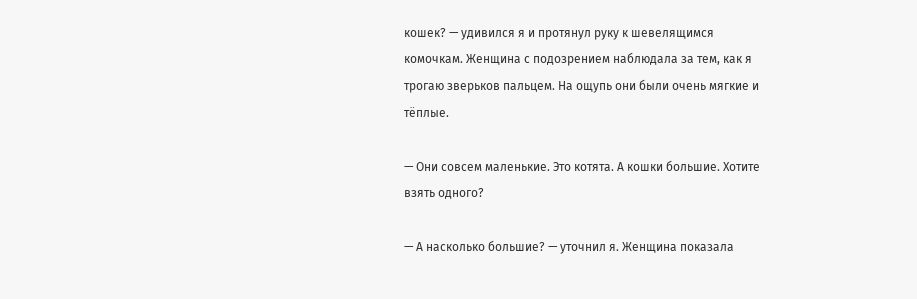кошек? — удивился я и протянул руку к шевелящимся комочкам. Женщина с подозрением наблюдала за тем, как я трогаю зверьков пальцем. На ощупь они были очень мягкие и тёплые.

— Они совсем маленькие. Это котята. А кошки большие. Хотите взять одного?

— А насколько большие? — уточнил я. Женщина показала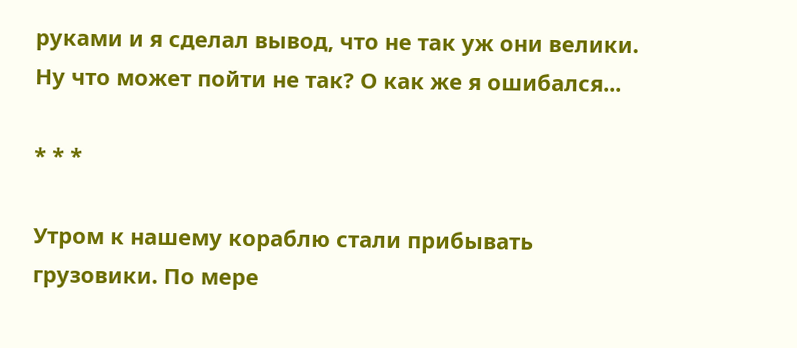руками и я сделал вывод, что не так уж они велики. Ну что может пойти не так? О как же я ошибался...

* * *

Утром к нашему кораблю стали прибывать грузовики. По мере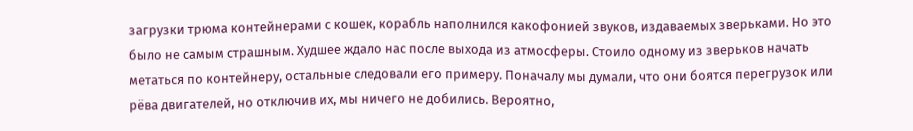загрузки трюма контейнерами с кошек, корабль наполнился какофонией звуков, издаваемых зверьками. Но это было не самым страшным. Худшее ждало нас после выхода из атмосферы. Стоило одному из зверьков начать метаться по контейнеру, остальные следовали его примеру. Поначалу мы думали, что они боятся перегрузок или рёва двигателей, но отключив их, мы ничего не добились. Вероятно,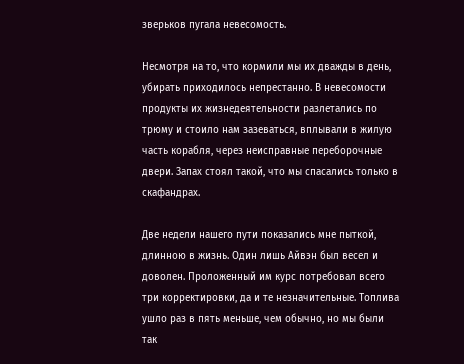зверьков пугала невесомость.

Несмотря на то, что кормили мы их дважды в день, убирать приходилось непрестанно. В невесомости продукты их жизнедеятельности разлетались по трюму и стоило нам зазеваться, вплывали в жилую часть корабля, через неисправные переборочные двери. Запах стоял такой, что мы спасались только в скафандрах.

Две недели нашего пути показались мне пыткой, длинною в жизнь. Один лишь Айвэн был весел и доволен. Проложенный им курс потребовал всего три корректировки, да и те незначительные. Топлива ушло раз в пять меньше, чем обычно, но мы были так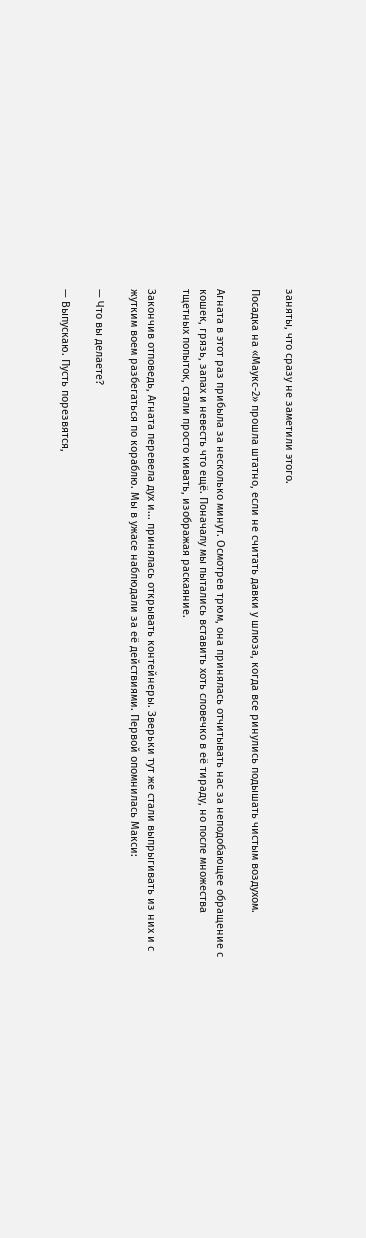заняты, что сразу не заметили этого.

Посадка на «Маукс-2» прошла штатно, если не считать давки у шлюза, когда все ринулись подышать чистым воздухом.

Агната в этот раз прибыла за несколько минут. Осмотрев трюм, она принялась отчитывать нас за неподобающее обращение с кошек, грязь, запах и невесть что ещё. Поначалу мы пытались вставить хоть словечко в её тираду, но после множества тщетных попыток, стали просто кивать, изображая раскаяние.

Закончив отповедь, Агната перевела дух и... принялась открывать контейнеры. Зверьки тут же стали выпрыгивать из них и с жутким воем разбегаться по кораблю. Мы в ужасе наблюдали за её действиями. Первой опомнилась Макси:

— Что вы делаете?

— Выпускаю. Пусть порезвятся,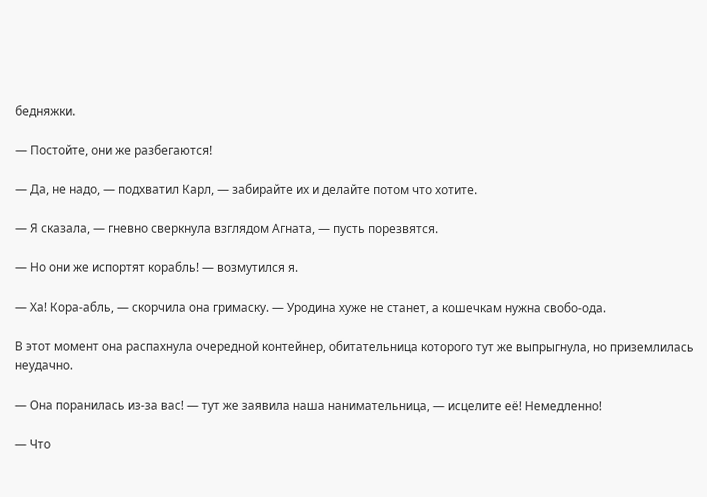бедняжки.

— Постойте, они же разбегаются!

— Да, не надо, — подхватил Карл, — забирайте их и делайте потом что хотите.

— Я сказала, — гневно сверкнула взглядом Агната, — пусть порезвятся.

— Но они же испортят корабль! — возмутился я.

— Ха! Кора-абль, — скорчила она гримаску. — Уродина хуже не станет, а кошечкам нужна свобо-ода.

В этот момент она распахнула очередной контейнер, обитательница которого тут же выпрыгнула, но приземлилась неудачно.

— Она поранилась из-за вас! — тут же заявила наша нанимательница, — исцелите её! Немедленно!

— Что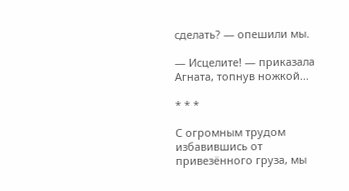сделать? — опешили мы.

— Исцелите! — приказала Агната, топнув ножкой...

* * *

С огромным трудом избавившись от привезённого груза, мы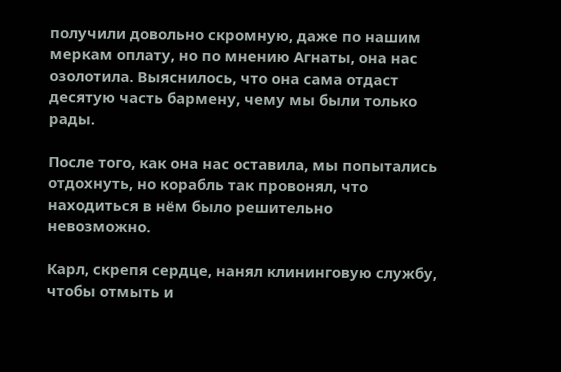получили довольно скромную, даже по нашим меркам оплату, но по мнению Агнаты, она нас озолотила. Выяснилось, что она сама отдаст десятую часть бармену, чему мы были только рады.

После того, как она нас оставила, мы попытались отдохнуть, но корабль так провонял, что находиться в нём было решительно невозможно.

Карл, скрепя сердце, нанял клининговую службу, чтобы отмыть и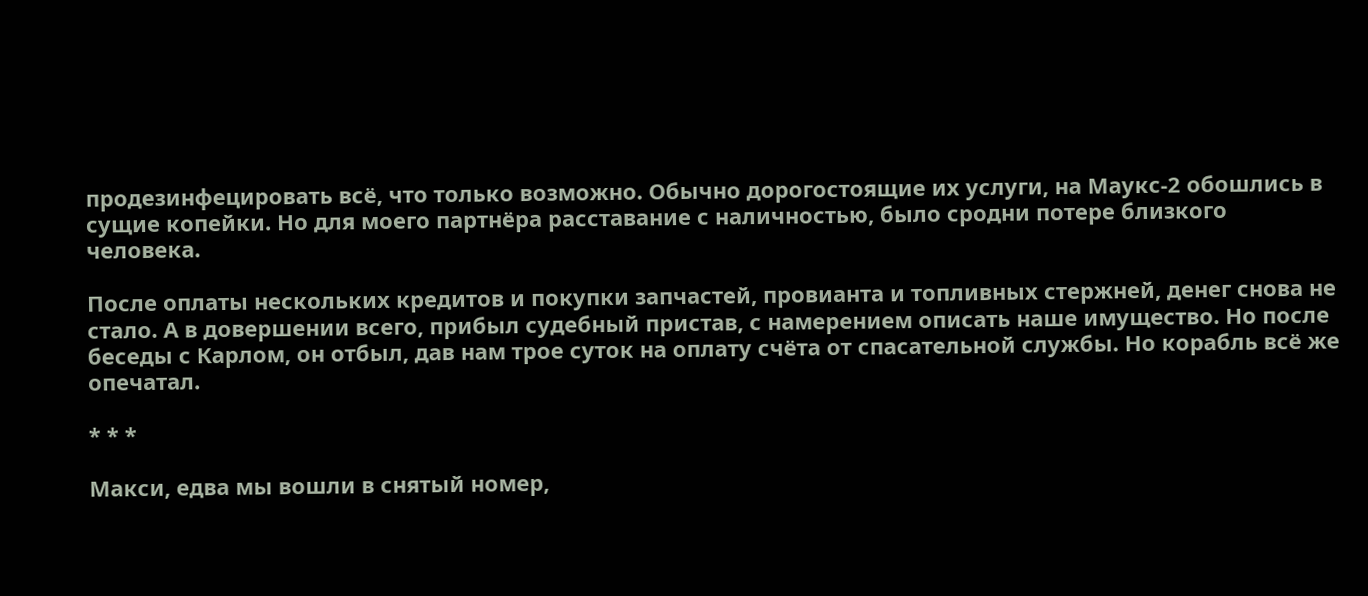продезинфецировать всё, что только возможно. Обычно дорогостоящие их услуги, на Маукс-2 обошлись в сущие копейки. Но для моего партнёра расставание с наличностью, было сродни потере близкого человека.

После оплаты нескольких кредитов и покупки запчастей, провианта и топливных стержней, денег снова не стало. А в довершении всего, прибыл судебный пристав, с намерением описать наше имущество. Но после беседы с Карлом, он отбыл, дав нам трое суток на оплату счёта от спасательной службы. Но корабль всё же опечатал.

* * *

Макси, едва мы вошли в снятый номер,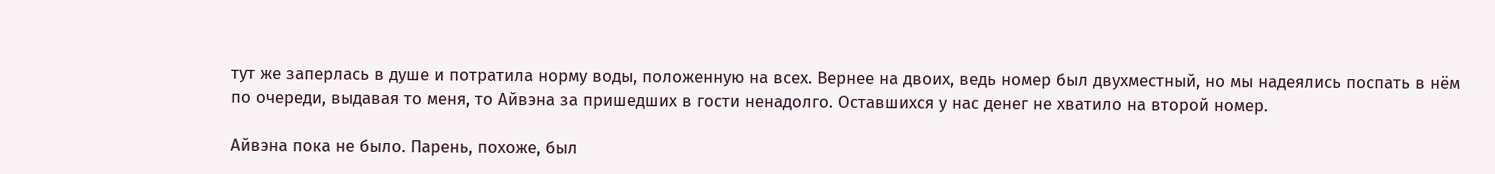тут же заперлась в душе и потратила норму воды, положенную на всех. Вернее на двоих, ведь номер был двухместный, но мы надеялись поспать в нём по очереди, выдавая то меня, то Айвэна за пришедших в гости ненадолго. Оставшихся у нас денег не хватило на второй номер.

Айвэна пока не было. Парень, похоже, был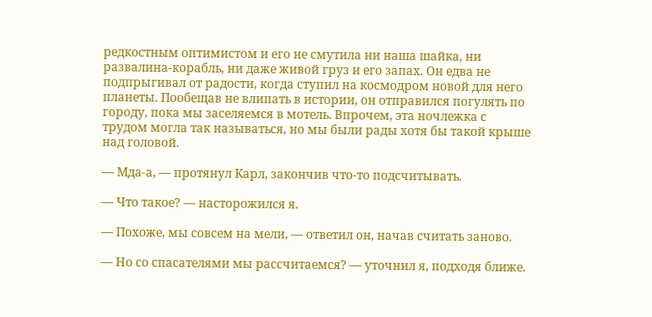редкостным оптимистом и его не смутила ни наша шайка, ни развалина-корабль, ни даже живой груз и его запах. Он едва не подпрыгивал от радости, когда ступил на космодром новой для него планеты. Пообещав не влипать в истории, он отправился погулять по городу, пока мы заселяемся в мотель. Впрочем, эта ночлежка с трудом могла так называться, но мы были рады хотя бы такой крыше над головой.

— Мда-а, — протянул Карл, закончив что-то подсчитывать.

— Что такое? — насторожился я.

— Похоже, мы совсем на мели, — ответил он, начав считать заново.

— Но со спасателями мы рассчитаемся? — уточнил я, подходя ближе.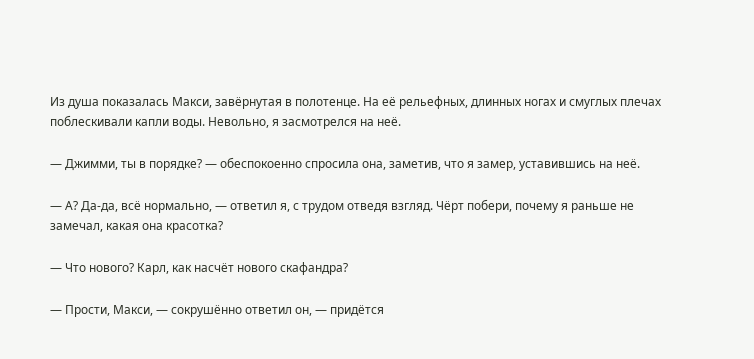Из душа показалась Макси, завёрнутая в полотенце. На её рельефных, длинных ногах и смуглых плечах поблескивали капли воды. Невольно, я засмотрелся на неё.

— Джимми, ты в порядке? — обеспокоенно спросила она, заметив, что я замер, уставившись на неё.

— А? Да-да, всё нормально, — ответил я, с трудом отведя взгляд. Чёрт побери, почему я раньше не замечал, какая она красотка?

— Что нового? Карл, как насчёт нового скафандра?

— Прости, Макси, — сокрушённо ответил он, — придётся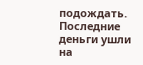подождать. Последние деньги ушли на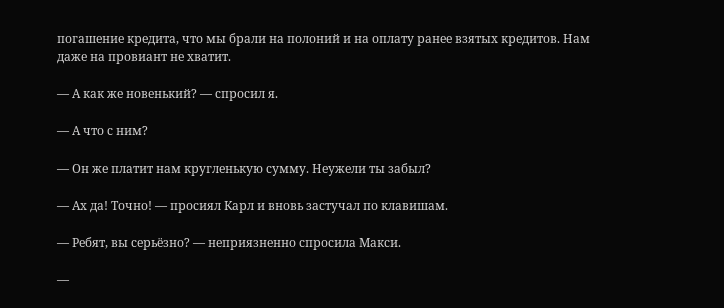погашение кредита, что мы брали на полоний и на оплату ранее взятых кредитов. Нам даже на провиант не хватит.

— А как же новенький? — спросил я.

— А что с ним?

— Он же платит нам кругленькую сумму. Неужели ты забыл?

— Ах да! Точно! — просиял Карл и вновь застучал по клавишам.

— Ребят, вы серьёзно? — неприязненно спросила Макси.

—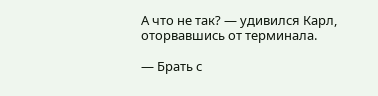А что не так? — удивился Карл, оторвавшись от терминала.

— Брать с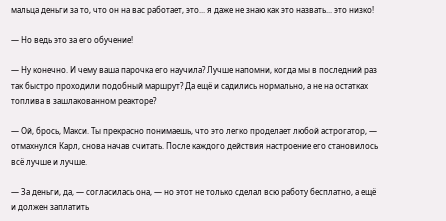мальца деньги за то, что он на вас работает, это... я даже не знаю как это назвать... это низко!

— Но ведь это за его обучение!

— Ну конечно. И чему ваша парочка его научила? Лучше напомни, когда мы в последний раз так быстро проходили подобный маршрут? Да ещё и садились нормально, а не на остатках топлива в зашлакованном реакторе?

— Ой, брось, Макси. Ты прекрасно понимаешь, что это легко проделает любой астрогатор, — отмахнулся Карл, снова начав считать. После каждого действия настроение его становилось всё лучше и лучше.

— За деньги, да, — согласилась она, — но этот не только сделал всю работу бесплатно, а ещё и должен заплатить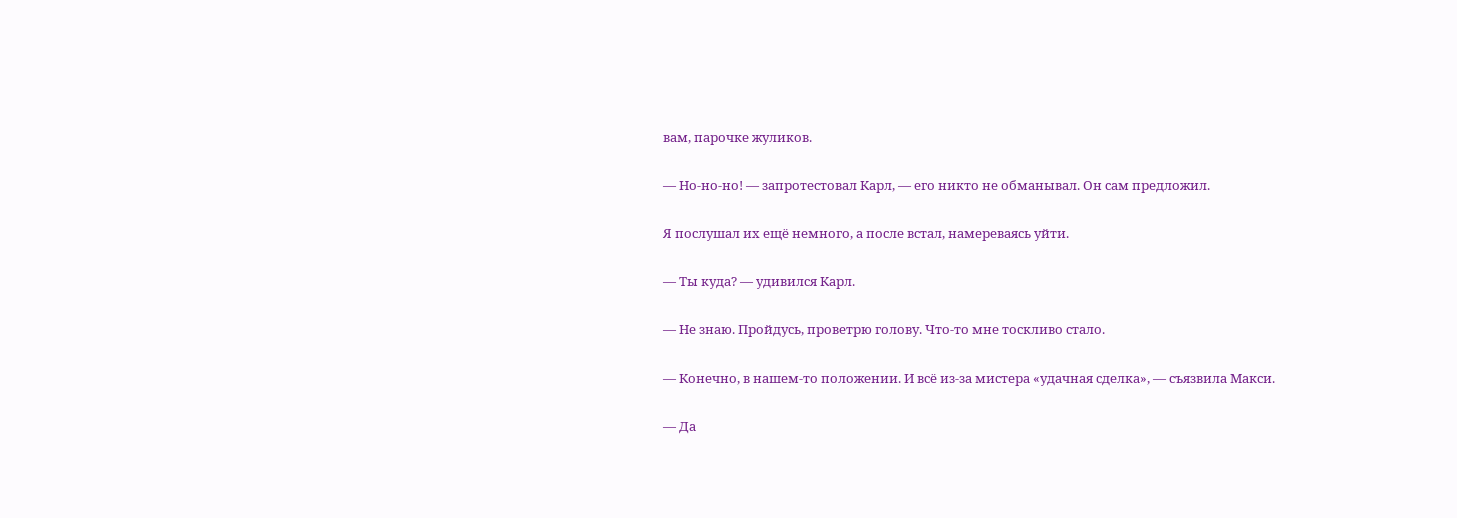вам, парочке жуликов.

— Но-но-но! — запротестовал Карл, — его никто не обманывал. Он сам предложил.

Я послушал их ещё немного, а после встал, намереваясь уйти.

— Ты куда? — удивился Карл.

— Не знаю. Пройдусь, проветрю голову. Что-то мне тоскливо стало.

— Конечно, в нашем-то положении. И всё из-за мистера «удачная сделка», — съязвила Макси.

— Да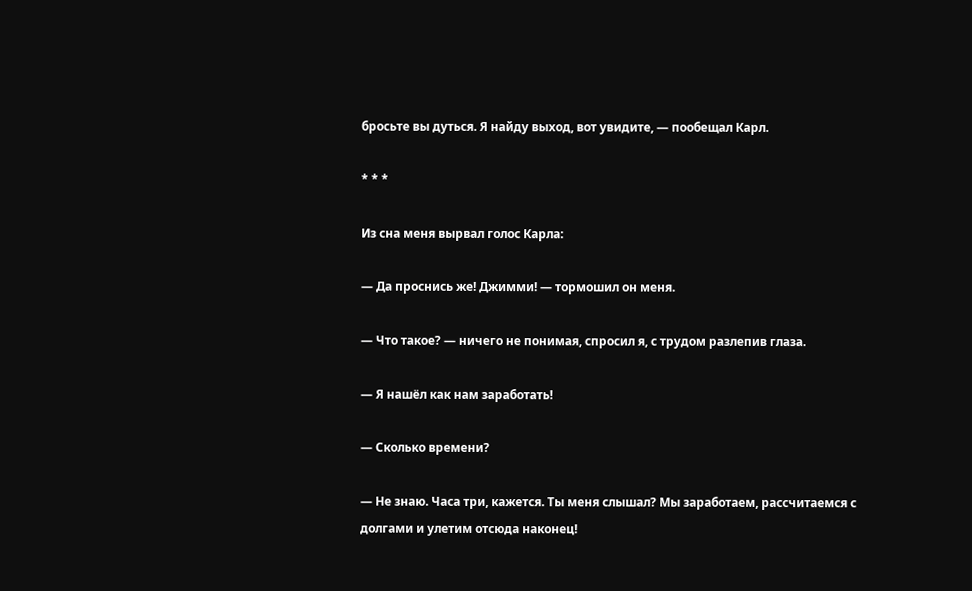бросьте вы дуться. Я найду выход, вот увидите, — пообещал Карл.

* * *

Из сна меня вырвал голос Карла:

— Да проснись же! Джимми! — тормошил он меня.

— Что такое? — ничего не понимая, спросил я, с трудом разлепив глаза.

— Я нашёл как нам заработать!

— Сколько времени?

— Не знаю. Часа три, кажется. Ты меня слышал? Мы заработаем, рассчитаемся с долгами и улетим отсюда наконец!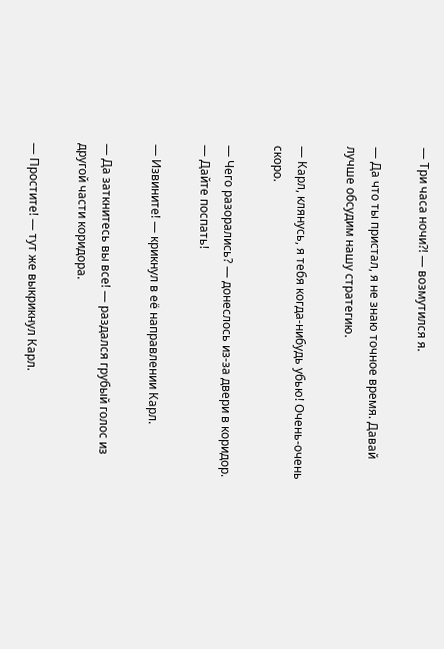— Три часа ночи?! — возмутился я.

— Да что ты пристал, я не знаю точное время. Давай лучше обсудим нашу стратегию.

— Карл, клянусь, я тебя когда-нибудь убью! Очень-очень скоро.

— Чего разорались? — донеслось из-за двери в коридор. — Дайте поспать!

— Извините! — крикнул в её направлении Карл.

— Да заткнитесь вы все! — раздался грубый голос из другой части коридора.

— Простите! — тут же выкрикнул Карл.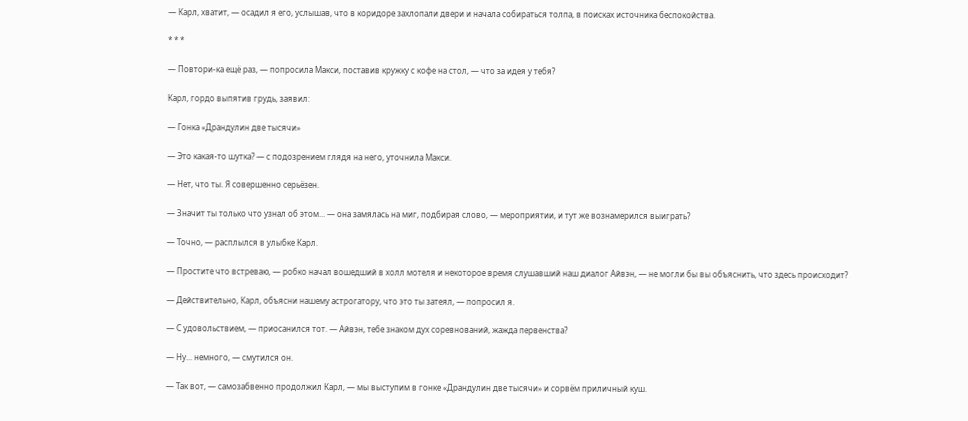— Карл, хватит, — осадил я его, услышав, что в коридоре захлопали двери и начала собираться толпа, в поисках источника беспокойства.

* * *

— Повтори-ка ещё раз, — попросила Макси, поставив кружку с кофе на стол, — что за идея у тебя?

Карл, гордо выпятив грудь, заявил:

— Гонка «Драндулин две тысячи»

— Это какая-то шутка? — с подозрением глядя на него, уточнила Макси.

— Нет, что ты. Я совершенно серьёзен.

— Значит ты только что узнал об этом... — она замялась на миг, подбирая слово, — мероприятии, и тут же вознамерился выиграть?

— Точно, — расплылся в улыбке Карл.

— Простите что встреваю, — робко начал вошедший в холл мотеля и некоторое время слушавший наш диалог Айвэн, — не могли бы вы объяснить, что здесь происходит?

— Действительно, Карл, объясни нашему астрогатору, что это ты затеял, — попросил я.

— С удовольствием, — приосанился тот. — Айвэн, тебе знаком дух соревнований, жажда первенства?

— Ну... немного, — смутился он.

— Так вот, — самозабвенно продолжил Карл, — мы выступим в гонке «Драндулин две тысячи» и сорвём приличный куш.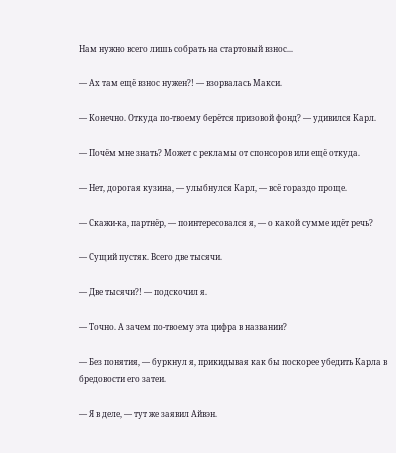Нам нужно всего лишь собрать на стартовый взнос...

— Ах там ещё взнос нужен?! — взорвалась Макси.

— Конечно. Откуда по-твоему берётся призовой фонд? — удивился Карл.

— Почём мне знать? Может с рекламы от спонсоров или ещё откуда.

— Нет, дорогая кузина, — улыбнулся Карл, — всё гораздо проще.

— Скажи-ка, партнёр, — поинтересовался я, — о какой сумме идёт речь?

— Сущий пустяк. Всего две тысячи.

— Две тысячи?! — подскочил я.

— Точно. А зачем по-твоему эта цифра в названии?

— Без понятия, — буркнул я, прикидывая как бы поскорее убедить Карла в бредовости его затеи.

— Я в деле, — тут же заявил Айвэн.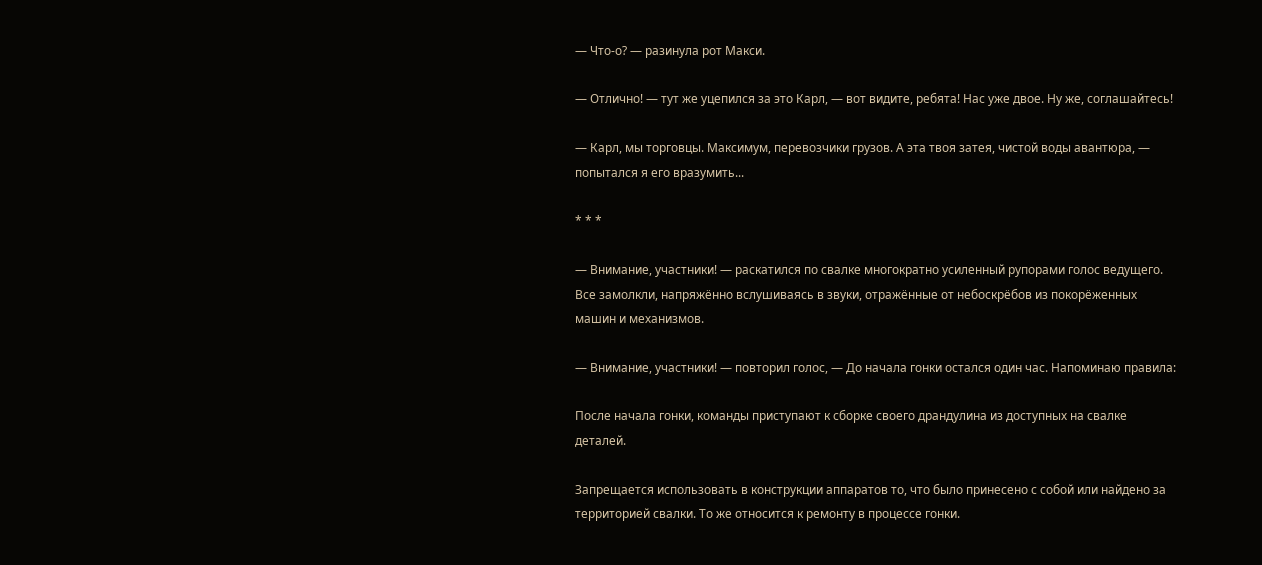— Что-о? — разинула рот Макси.

— Отлично! — тут же уцепился за это Карл, — вот видите, ребята! Нас уже двое. Ну же, соглашайтесь!

— Карл, мы торговцы. Максимум, перевозчики грузов. А эта твоя затея, чистой воды авантюра, — попытался я его вразумить...

* * *

— Внимание, участники! — раскатился по свалке многократно усиленный рупорами голос ведущего. Все замолкли, напряжённо вслушиваясь в звуки, отражённые от небоскрёбов из покорёженных машин и механизмов.

— Внимание, участники! — повторил голос, — До начала гонки остался один час. Напоминаю правила:

После начала гонки, команды приступают к сборке своего драндулина из доступных на свалке деталей.

Запрещается использовать в конструкции аппаратов то, что было принесено с собой или найдено за территорией свалки. То же относится к ремонту в процессе гонки.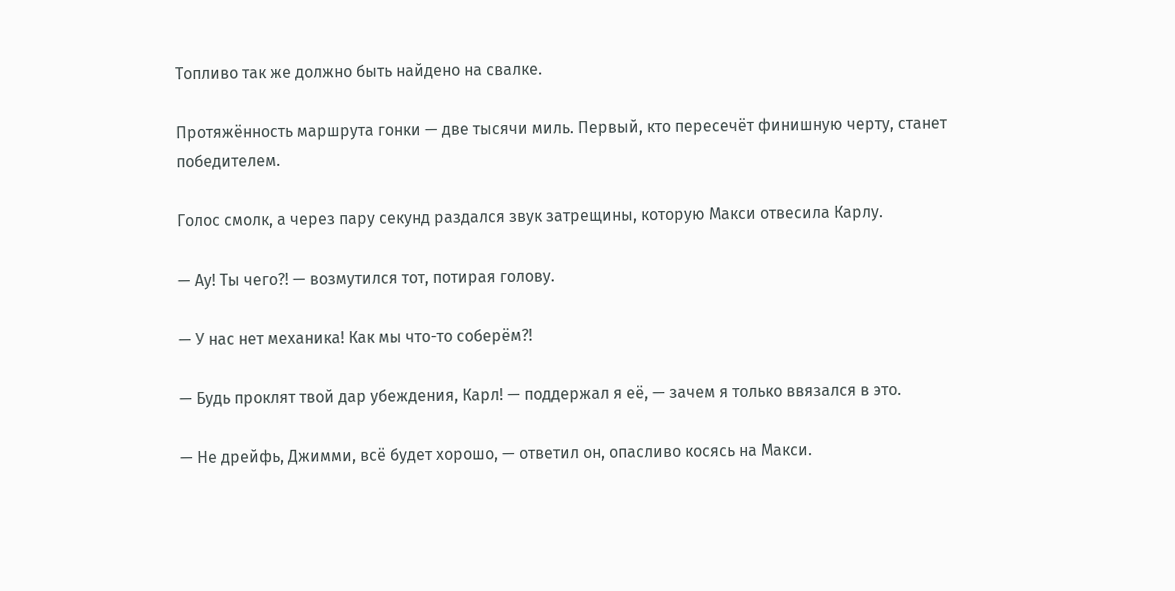Топливо так же должно быть найдено на свалке.

Протяжённость маршрута гонки — две тысячи миль. Первый, кто пересечёт финишную черту, станет победителем.

Голос смолк, а через пару секунд раздался звук затрещины, которую Макси отвесила Карлу.

— Ау! Ты чего?! — возмутился тот, потирая голову.

— У нас нет механика! Как мы что-то соберём?!

— Будь проклят твой дар убеждения, Карл! — поддержал я её, — зачем я только ввязался в это.

— Не дрейфь, Джимми, всё будет хорошо, — ответил он, опасливо косясь на Макси.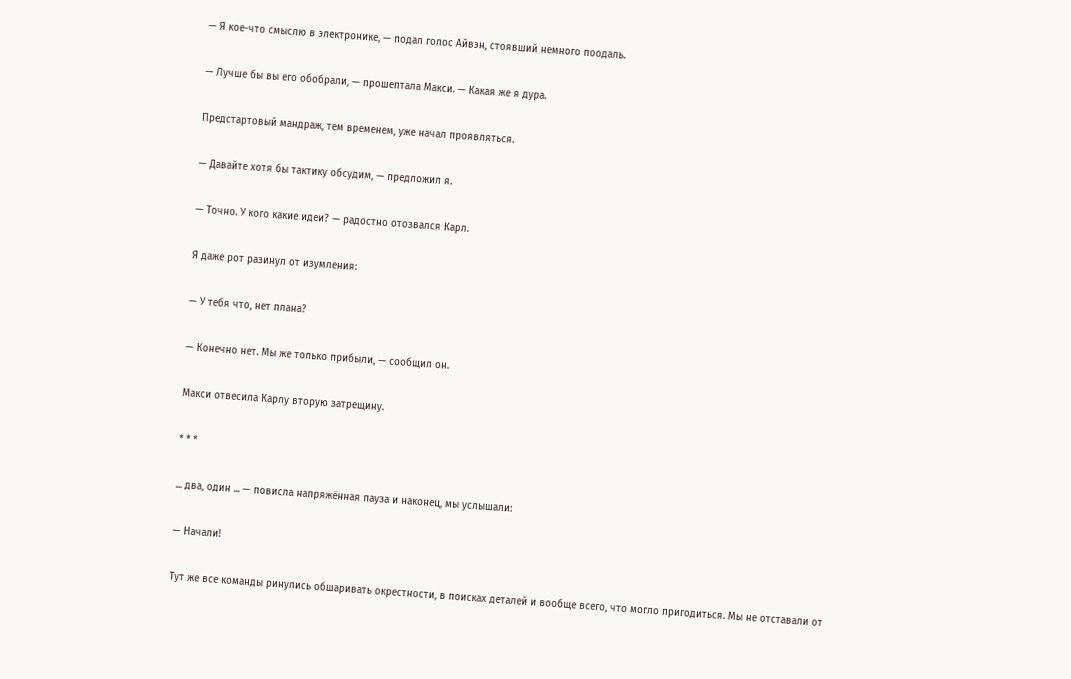— Я кое-что смыслю в электронике, — подал голос Айвэн, стоявший немного поодаль.

— Лучше бы вы его обобрали, — прошептала Макси. — Какая же я дура.

Предстартовый мандраж, тем временем, уже начал проявляться.

— Давайте хотя бы тактику обсудим, — предложил я.

— Точно. У кого какие идеи? — радостно отозвался Карл.

Я даже рот разинул от изумления:

— У тебя что, нет плана?

— Конечно нет. Мы же только прибыли, — сообщил он.

Макси отвесила Карлу вторую затрещину.

* * *

... два, один ... — повисла напряжённая пауза и наконец, мы услышали:

— Начали!

Тут же все команды ринулись обшаривать окрестности, в поисках деталей и вообще всего, что могло пригодиться. Мы не отставали от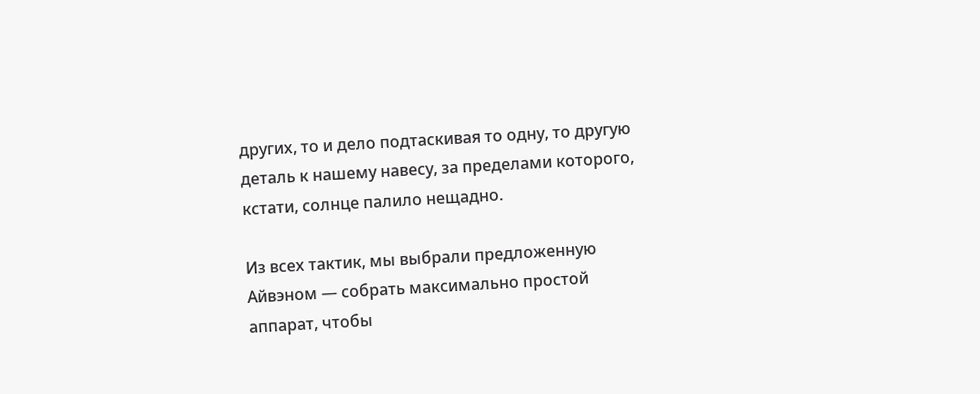других, то и дело подтаскивая то одну, то другую деталь к нашему навесу, за пределами которого, кстати, солнце палило нещадно.

Из всех тактик, мы выбрали предложенную Айвэном — собрать максимально простой аппарат, чтобы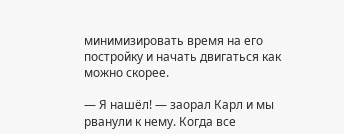минимизировать время на его постройку и начать двигаться как можно скорее.

— Я нашёл! — заорал Карл и мы рванули к нему. Когда все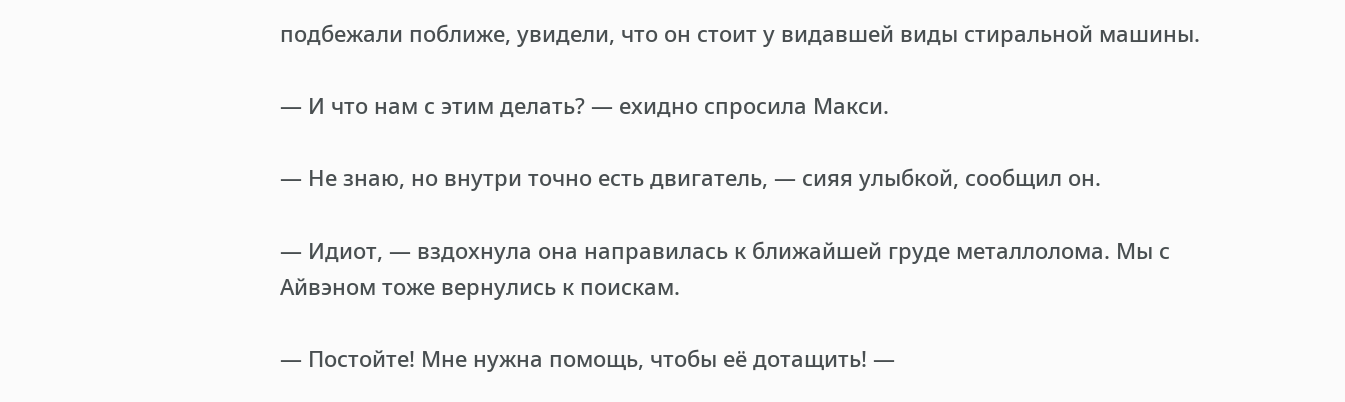подбежали поближе, увидели, что он стоит у видавшей виды стиральной машины.

— И что нам с этим делать? — ехидно спросила Макси.

— Не знаю, но внутри точно есть двигатель, — сияя улыбкой, сообщил он.

— Идиот, — вздохнула она направилась к ближайшей груде металлолома. Мы с Айвэном тоже вернулись к поискам.

— Постойте! Мне нужна помощь, чтобы её дотащить! —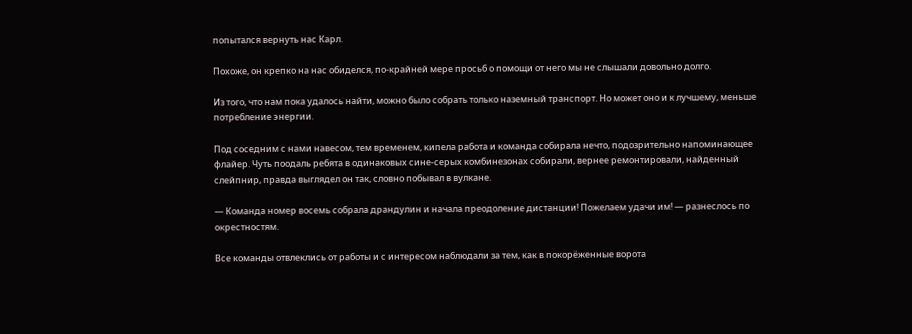попытался вернуть нас Карл.

Похоже, он крепко на нас обиделся, по-крайней мере просьб о помощи от него мы не слышали довольно долго.

Из того, что нам пока удалось найти, можно было собрать только наземный транспорт. Но может оно и к лучшему, меньше потребление энергии.

Под соседним с нами навесом, тем временем, кипела работа и команда собирала нечто, подозрительно напоминающее флайер. Чуть поодаль ребята в одинаковых сине-серых комбинезонах собирали, вернее ремонтировали, найденный слейпнир, правда выглядел он так, словно побывал в вулкане.

— Команда номер восемь собрала драндулин и начала преодоление дистанции! Пожелаем удачи им! — разнеслось по окрестностям.

Все команды отвлеклись от работы и с интересом наблюдали за тем, как в покорёженные ворота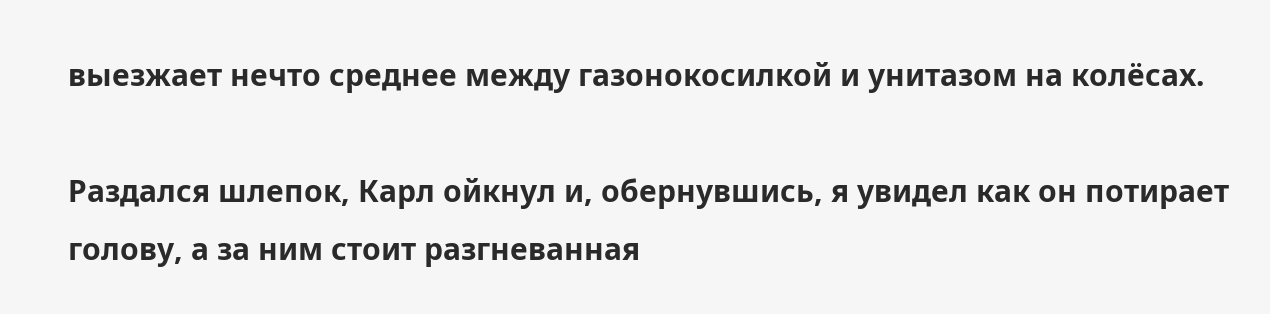выезжает нечто среднее между газонокосилкой и унитазом на колёсах.

Раздался шлепок, Карл ойкнул и, обернувшись, я увидел как он потирает голову, а за ним стоит разгневанная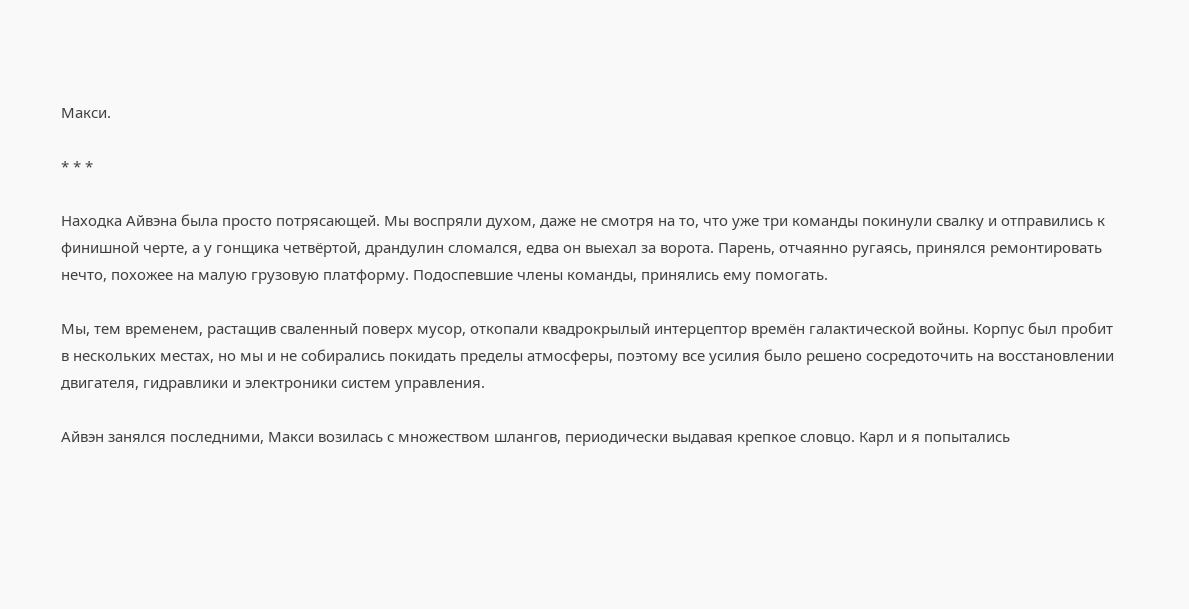Макси.

* * *

Находка Айвэна была просто потрясающей. Мы воспряли духом, даже не смотря на то, что уже три команды покинули свалку и отправились к финишной черте, а у гонщика четвёртой, драндулин сломался, едва он выехал за ворота. Парень, отчаянно ругаясь, принялся ремонтировать нечто, похожее на малую грузовую платформу. Подоспевшие члены команды, принялись ему помогать.

Мы, тем временем, растащив сваленный поверх мусор, откопали квадрокрылый интерцептор времён галактической войны. Корпус был пробит в нескольких местах, но мы и не собирались покидать пределы атмосферы, поэтому все усилия было решено сосредоточить на восстановлении двигателя, гидравлики и электроники систем управления.

Айвэн занялся последними, Макси возилась с множеством шлангов, периодически выдавая крепкое словцо. Карл и я попытались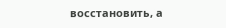восстановить, а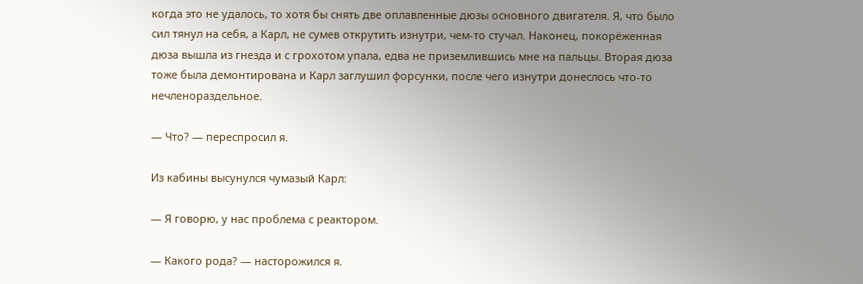когда это не удалось, то хотя бы снять две оплавленные дюзы основного двигателя. Я, что было сил тянул на себя, а Карл, не сумев открутить изнутри, чем-то стучал. Наконец, покорёженная дюза вышла из гнезда и с грохотом упала, едва не приземлившись мне на пальцы. Вторая дюза тоже была демонтирована и Карл заглушил форсунки, после чего изнутри донеслось что-то нечленораздельное.

— Что? — переспросил я.

Из кабины высунулся чумазый Карл:

— Я говорю, у нас проблема с реактором.

— Какого рода? — насторожился я.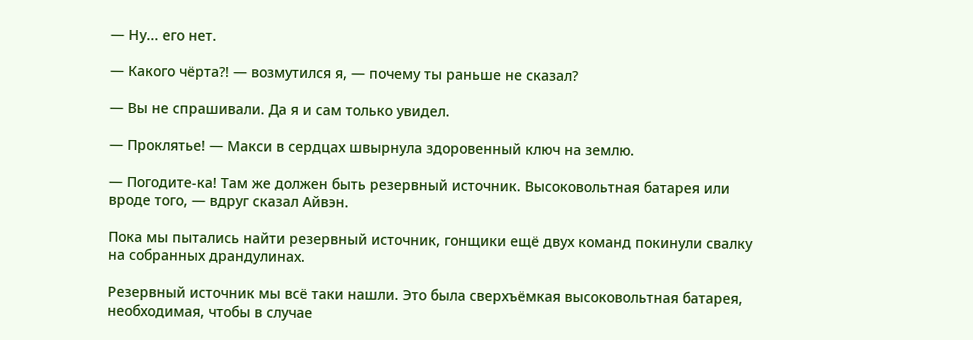— Ну... его нет.

— Какого чёрта?! — возмутился я, — почему ты раньше не сказал?

— Вы не спрашивали. Да я и сам только увидел.

— Проклятье! — Макси в сердцах швырнула здоровенный ключ на землю.

— Погодите-ка! Там же должен быть резервный источник. Высоковольтная батарея или вроде того, — вдруг сказал Айвэн.

Пока мы пытались найти резервный источник, гонщики ещё двух команд покинули свалку на собранных драндулинах.

Резервный источник мы всё таки нашли. Это была сверхъёмкая высоковольтная батарея, необходимая, чтобы в случае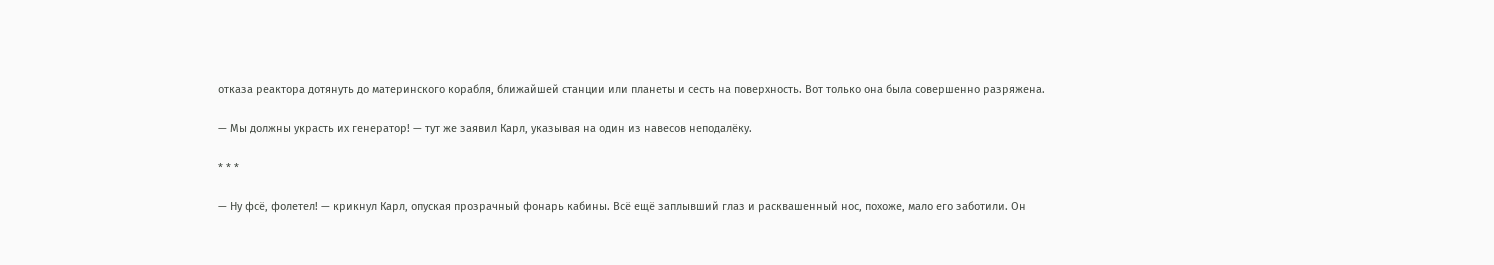отказа реактора дотянуть до материнского корабля, ближайшей станции или планеты и сесть на поверхность. Вот только она была совершенно разряжена.

— Мы должны украсть их генератор! — тут же заявил Карл, указывая на один из навесов неподалёку.

* * *

— Ну фсё, фолетел! — крикнул Карл, опуская прозрачный фонарь кабины. Всё ещё заплывший глаз и расквашенный нос, похоже, мало его заботили. Он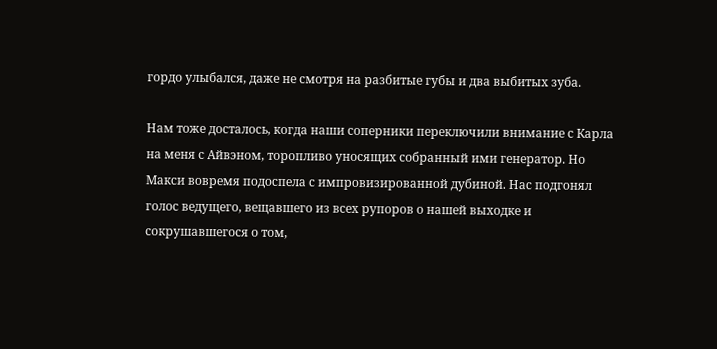гордо улыбался, даже не смотря на разбитые губы и два выбитых зуба.

Нам тоже досталось, когда наши соперники переключили внимание с Карла на меня с Айвэном, торопливо уносящих собранный ими генератор. Но Макси вовремя подоспела с импровизированной дубиной. Нас подгонял голос ведущего, вещавшего из всех рупоров о нашей выходке и сокрушавшегося о том,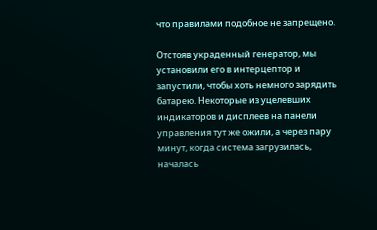что правилами подобное не запрещено.

Отстояв украденный генератор, мы установили его в интерцептор и запустили, чтобы хоть немного зарядить батарею. Некоторые из уцелевших индикаторов и дисплеев на панели управления тут же ожили, а через пару минут, когда система загрузилась, началась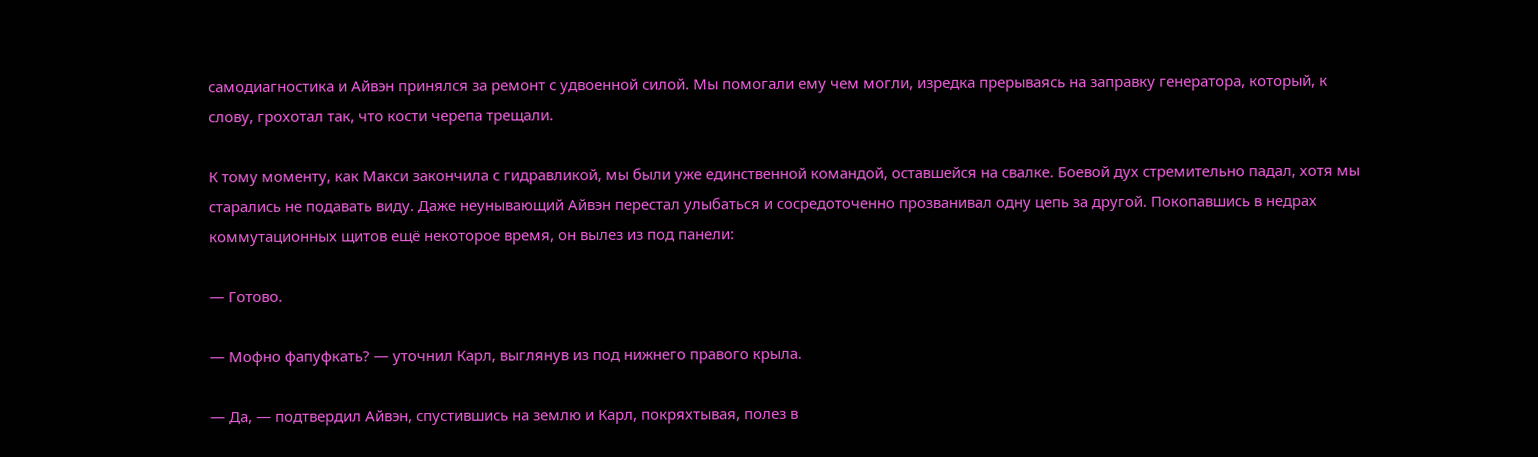самодиагностика и Айвэн принялся за ремонт с удвоенной силой. Мы помогали ему чем могли, изредка прерываясь на заправку генератора, который, к слову, грохотал так, что кости черепа трещали.

К тому моменту, как Макси закончила с гидравликой, мы были уже единственной командой, оставшейся на свалке. Боевой дух стремительно падал, хотя мы старались не подавать виду. Даже неунывающий Айвэн перестал улыбаться и сосредоточенно прозванивал одну цепь за другой. Покопавшись в недрах коммутационных щитов ещё некоторое время, он вылез из под панели:

— Готово.

— Мофно фапуфкать? — уточнил Карл, выглянув из под нижнего правого крыла.

— Да, — подтвердил Айвэн, спустившись на землю и Карл, покряхтывая, полез в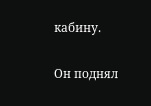кабину.

Он поднял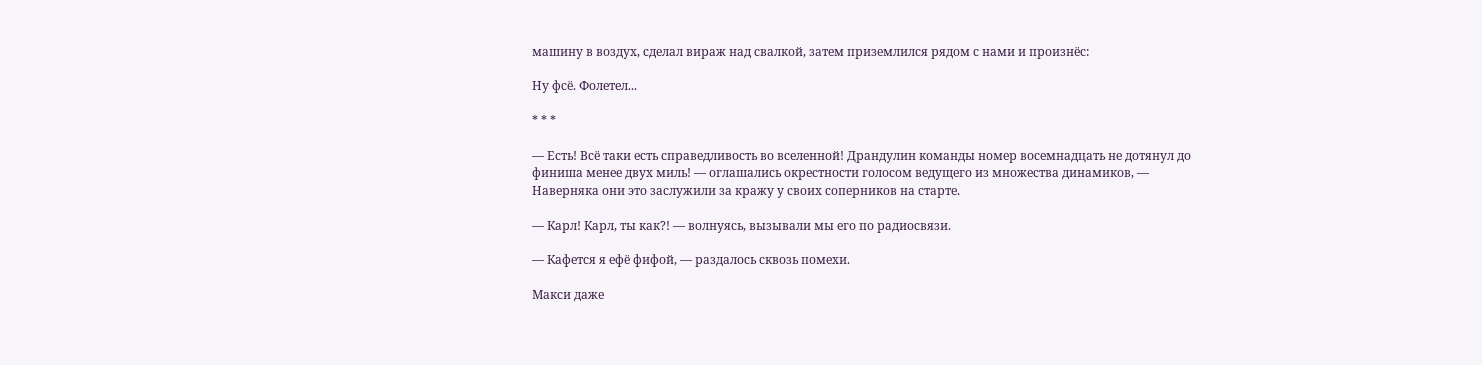машину в воздух, сделал вираж над свалкой, затем приземлился рядом с нами и произнёс:

Ну фсё. Фолетел...

* * *

— Есть! Всё таки есть справедливость во вселенной! Драндулин команды номер восемнадцать не дотянул до финиша менее двух миль! — оглашались окрестности голосом ведущего из множества динамиков, — Наверняка они это заслужили за кражу у своих соперников на старте.

— Карл! Карл, ты как?! — волнуясь, вызывали мы его по радиосвязи.

— Кафется я ефё фифой, — раздалось сквозь помехи.

Макси даже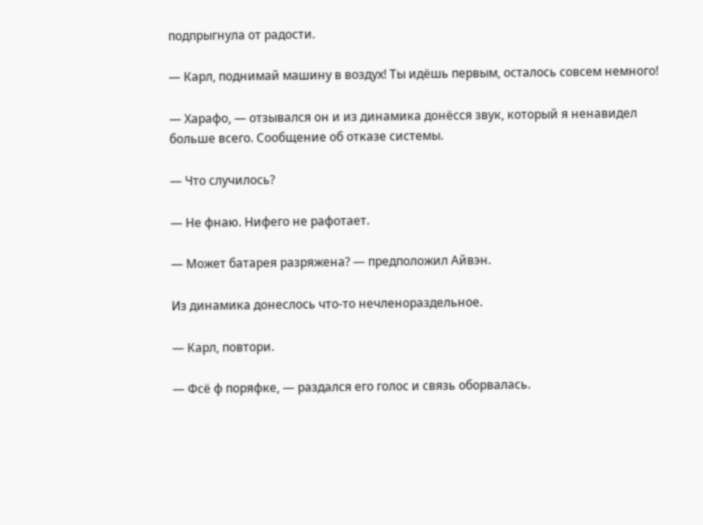подпрыгнула от радости.

— Карл, поднимай машину в воздух! Ты идёшь первым, осталось совсем немного!

— Харафо, — отзывался он и из динамика донёсся звук, который я ненавидел больше всего. Сообщение об отказе системы.

— Что случилось?

— Не фнаю. Нифего не рафотает.

— Может батарея разряжена? — предположил Айвэн.

Из динамика донеслось что-то нечленораздельное.

— Карл, повтори.

— Фсё ф поряфке, — раздался его голос и связь оборвалась.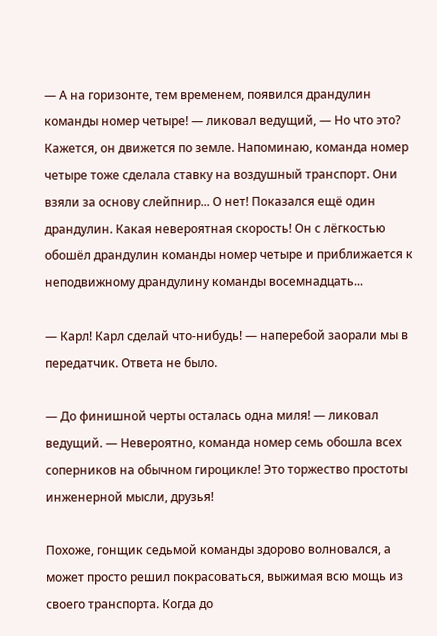— А на горизонте, тем временем, появился драндулин команды номер четыре! — ликовал ведущий, — Но что это? Кажется, он движется по земле. Напоминаю, команда номер четыре тоже сделала ставку на воздушный транспорт. Они взяли за основу слейпнир... О нет! Показался ещё один драндулин. Какая невероятная скорость! Он с лёгкостью обошёл драндулин команды номер четыре и приближается к неподвижному драндулину команды восемнадцать...

— Карл! Карл сделай что-нибудь! — наперебой заорали мы в передатчик. Ответа не было.

— До финишной черты осталась одна миля! — ликовал ведущий. — Невероятно, команда номер семь обошла всех соперников на обычном гироцикле! Это торжество простоты инженерной мысли, друзья!

Похоже, гонщик седьмой команды здорово волновался, а может просто решил покрасоваться, выжимая всю мощь из своего транспорта. Когда до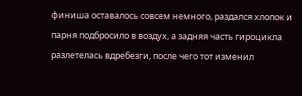финиша оставалось совсем немного, раздался хлопок и парня подбросило в воздух, а задняя часть гироцикла разлетелась вдребезги, после чего тот изменил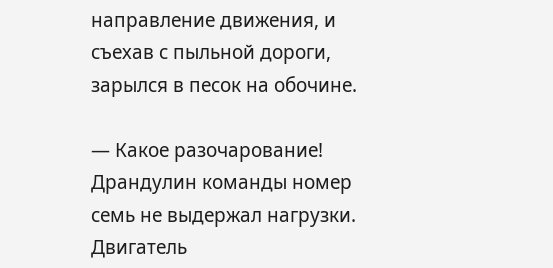направление движения, и съехав с пыльной дороги, зарылся в песок на обочине.

— Какое разочарование! Драндулин команды номер семь не выдержал нагрузки. Двигатель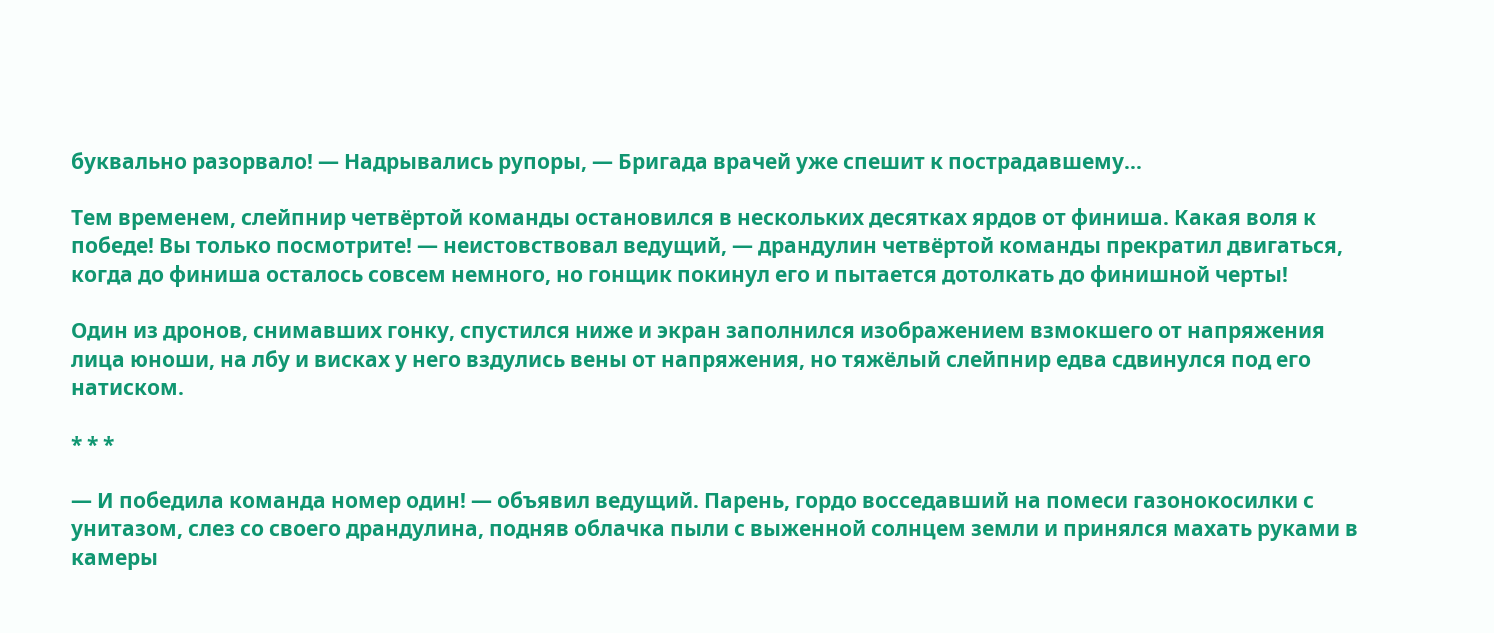буквально разорвало! — Надрывались рупоры, — Бригада врачей уже спешит к пострадавшему...

Тем временем, слейпнир четвёртой команды остановился в нескольких десятках ярдов от финиша. Какая воля к победе! Вы только посмотрите! — неистовствовал ведущий, — драндулин четвёртой команды прекратил двигаться, когда до финиша осталось совсем немного, но гонщик покинул его и пытается дотолкать до финишной черты!

Один из дронов, снимавших гонку, спустился ниже и экран заполнился изображением взмокшего от напряжения лица юноши, на лбу и висках у него вздулись вены от напряжения, но тяжёлый слейпнир едва сдвинулся под его натиском.

* * *

— И победила команда номер один! — объявил ведущий. Парень, гордо восседавший на помеси газонокосилки с унитазом, слез со своего драндулина, подняв облачка пыли с выженной солнцем земли и принялся махать руками в камеры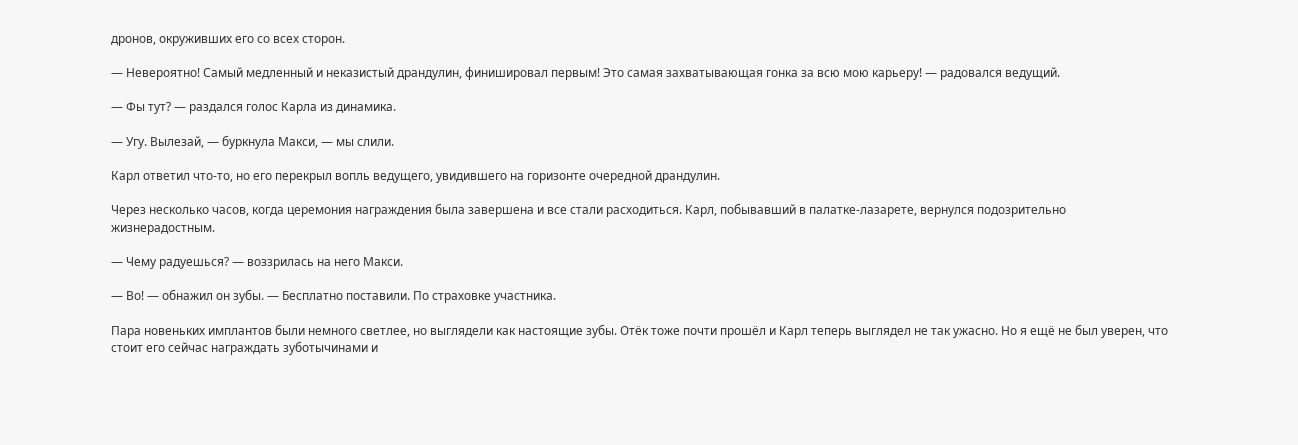дронов, окруживших его со всех сторон.

— Невероятно! Самый медленный и неказистый драндулин, финишировал первым! Это самая захватывающая гонка за всю мою карьеру! — радовался ведущий.

— Фы тут? — раздался голос Карла из динамика.

— Угу. Вылезай, — буркнула Макси, — мы слили.

Карл ответил что-то, но его перекрыл вопль ведущего, увидившего на горизонте очередной драндулин.

Через несколько часов, когда церемония награждения была завершена и все стали расходиться. Карл, побывавший в палатке-лазарете, вернулся подозрительно жизнерадостным.

— Чему радуешься? — воззрилась на него Макси.

— Во! — обнажил он зубы. — Бесплатно поставили. По страховке участника.

Пара новеньких имплантов были немного светлее, но выглядели как настоящие зубы. Отёк тоже почти прошёл и Карл теперь выглядел не так ужасно. Но я ещё не был уверен, что стоит его сейчас награждать зуботычинами и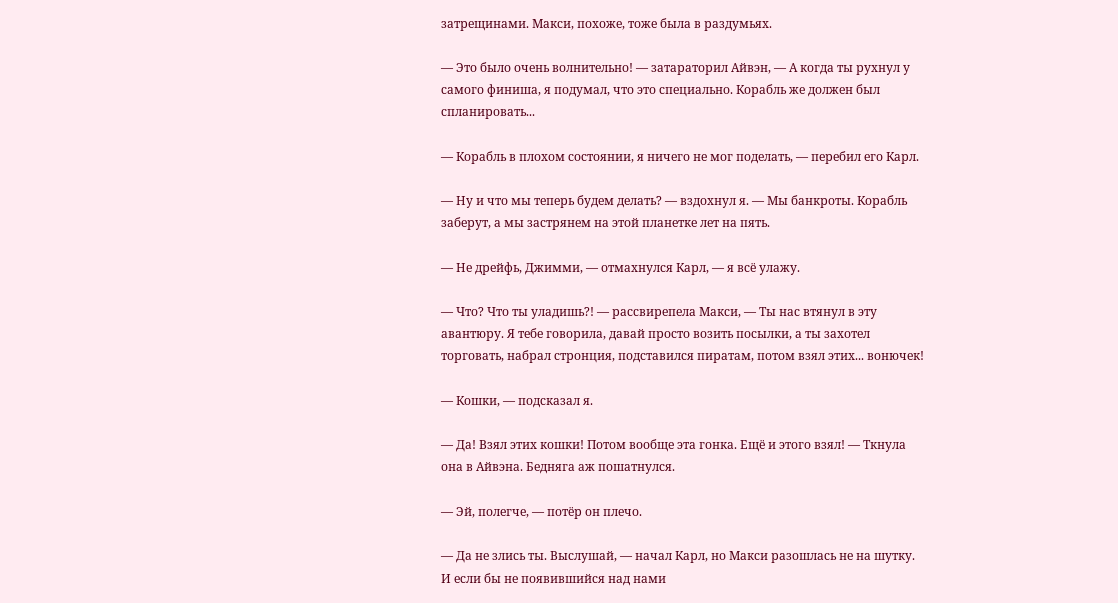затрещинами. Макси, похоже, тоже была в раздумьях.

— Это было очень волнительно! — затараторил Айвэн, — А когда ты рухнул у самого финиша, я подумал, что это специально. Корабль же должен был спланировать...

— Корабль в плохом состоянии, я ничего не мог поделать, — перебил его Карл.

— Ну и что мы теперь будем делать? — вздохнул я. — Мы банкроты. Корабль заберут, а мы застрянем на этой планетке лет на пять.

— Не дрейфь, Джимми, — отмахнулся Карл, — я всё улажу.

— Что? Что ты уладишь?! — рассвирепела Макси, — Ты нас втянул в эту авантюру. Я тебе говорила, давай просто возить посылки, а ты захотел торговать, набрал стронция, подставился пиратам, потом взял этих... вонючек!

— Кошки, — подсказал я.

— Да! Взял этих кошки! Потом вообще эта гонка. Ещё и этого взял! — Ткнула она в Айвэна. Бедняга аж пошатнулся.

— Эй, полегче, — потёр он плечо.

— Да не злись ты. Выслушай, — начал Карл, но Макси разошлась не на шутку. И если бы не появившийся над нами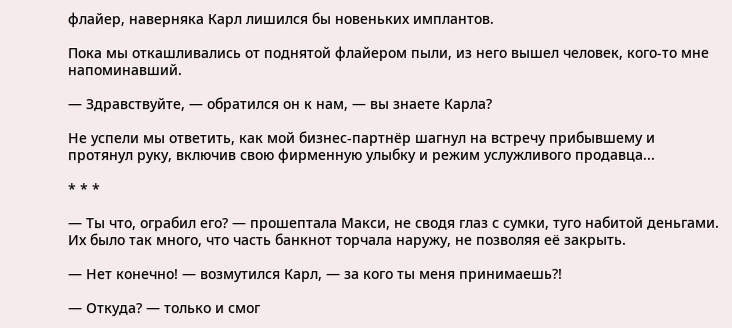флайер, наверняка Карл лишился бы новеньких имплантов.

Пока мы откашливались от поднятой флайером пыли, из него вышел человек, кого-то мне напоминавший.

— Здравствуйте, — обратился он к нам, — вы знаете Карла?

Не успели мы ответить, как мой бизнес-партнёр шагнул на встречу прибывшему и протянул руку, включив свою фирменную улыбку и режим услужливого продавца...

* * *

— Ты что, ограбил его? — прошептала Макси, не сводя глаз с сумки, туго набитой деньгами. Их было так много, что часть банкнот торчала наружу, не позволяя её закрыть.

— Нет конечно! — возмутился Карл, — за кого ты меня принимаешь?!

— Откуда? — только и смог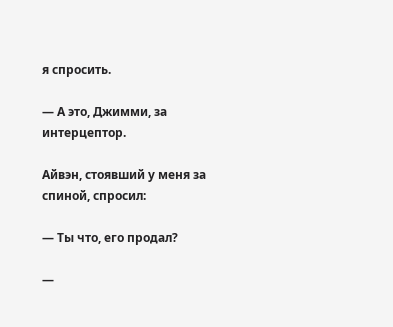я спросить.

— А это, Джимми, за интерцептор.

Айвэн, стоявший у меня за спиной, спросил:

— Ты что, его продал?

—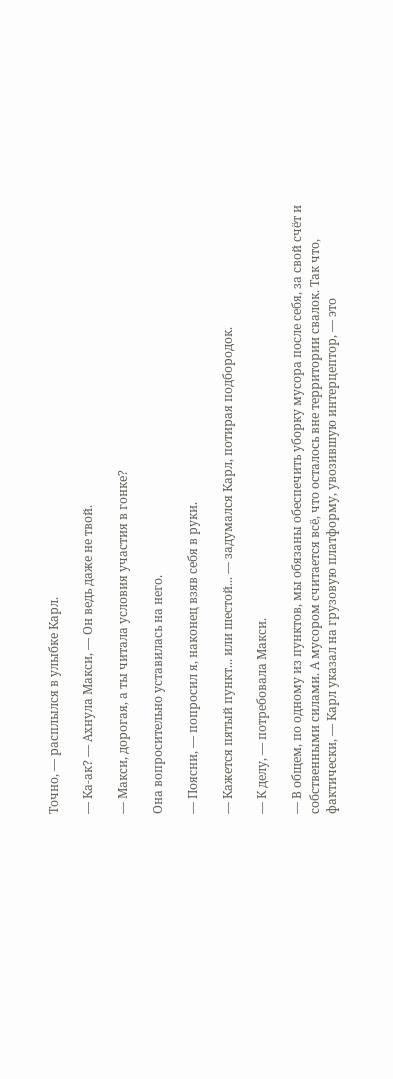Точно, — расплылся в улыбке Карл.

— Ка-ак? — Ахнула Макси, — Он ведь даже не твой.

— Макси, дорогая, а ты читала условия участия в гонке?

Она вопросительно уставилась на него.

— Поясни, — попросил я, наконец взяв себя в руки.

— Кажется пятый пункт... или шестой... — задумался Карл, потирая подбородок.

— К делу, — потребовала Макси.

— В общем, по одному из пунктов, мы обязаны обеспечить уборку мусора после себя, за свой счёт и собственными силами. А мусором считается всё, что осталось вне территории свалок. Так что, фактически, — Карл указал на грузовую платформу, увозившую интерцептор, — это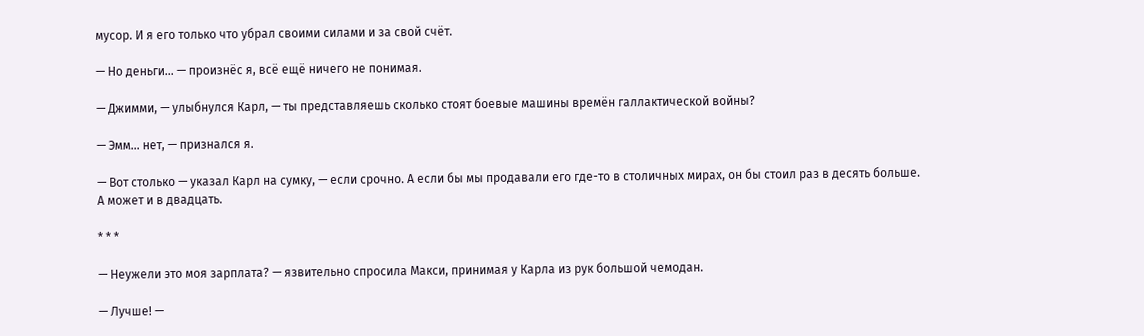мусор. И я его только что убрал своими силами и за свой счёт.

— Но деньги... — произнёс я, всё ещё ничего не понимая.

— Джимми, — улыбнулся Карл, — ты представляешь сколько стоят боевые машины времён галлактической войны?

— Эмм... нет, — признался я.

— Вот столько — указал Карл на сумку, — если срочно. А если бы мы продавали его где-то в столичных мирах, он бы стоил раз в десять больше. А может и в двадцать.

* * *

— Неужели это моя зарплата? — язвительно спросила Макси, принимая у Карла из рук большой чемодан.

— Лучше! —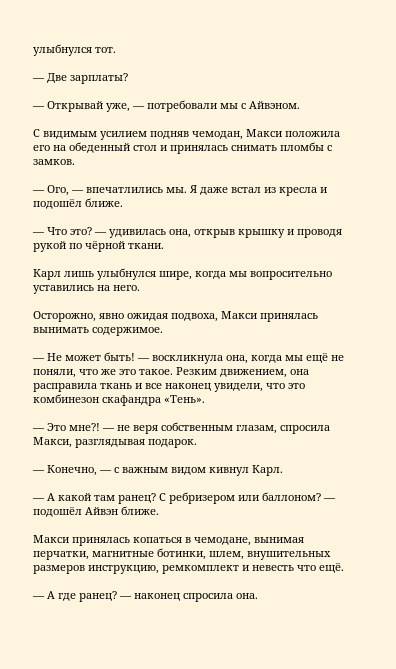улыбнулся тот.

— Две зарплаты?

— Открывай уже, — потребовали мы с Айвэном.

С видимым усилием подняв чемодан, Макси положила его на обеденный стол и принялась снимать пломбы с замков.

— Ого, — впечатлились мы. Я даже встал из кресла и подошёл ближе.

— Что это? — удивилась она, открыв крышку и проводя рукой по чёрной ткани.

Карл лишь улыбнулся шире, когда мы вопросительно уставились на него.

Осторожно, явно ожидая подвоха, Макси принялась вынимать содержимое.

— Не может быть! — воскликнула она, когда мы ещё не поняли, что же это такое. Резким движением, она расправила ткань и все наконец увидели, что это комбинезон скафандра «Тень».

— Это мне?! — не веря собственным глазам, спросила Макси, разглядывая подарок.

— Конечно, — с важным видом кивнул Карл.

— А какой там ранец? С ребризером или баллоном? — подошёл Айвэн ближе.

Макси принялась копаться в чемодане, вынимая перчатки, магнитные ботинки, шлем, внушительных размеров инструкцию, ремкомплект и невесть что ещё.

— А где ранец? — наконец спросила она.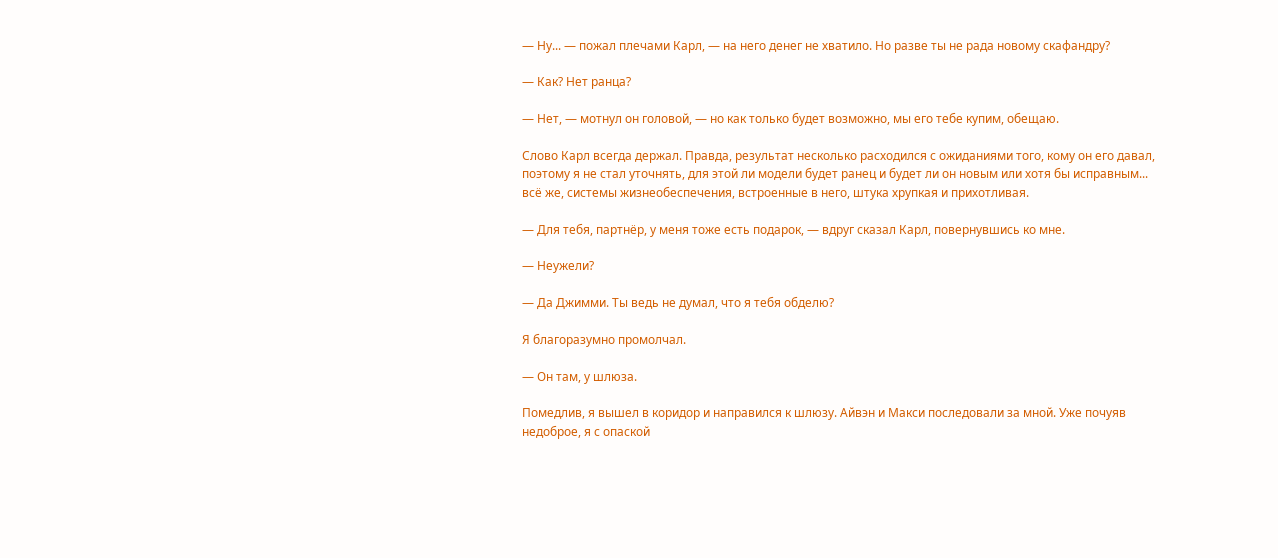— Ну... — пожал плечами Карл, — на него денег не хватило. Но разве ты не рада новому скафандру?

— Как? Нет ранца?

— Нет, — мотнул он головой, — но как только будет возможно, мы его тебе купим, обещаю.

Слово Карл всегда держал. Правда, результат несколько расходился с ожиданиями того, кому он его давал, поэтому я не стал уточнять, для этой ли модели будет ранец и будет ли он новым или хотя бы исправным... всё же, системы жизнеобеспечения, встроенные в него, штука хрупкая и прихотливая.

— Для тебя, партнёр, у меня тоже есть подарок, — вдруг сказал Карл, повернувшись ко мне.

— Неужели?

— Да Джимми. Ты ведь не думал, что я тебя обделю?

Я благоразумно промолчал.

— Он там, у шлюза.

Помедлив, я вышел в коридор и направился к шлюзу. Айвэн и Макси последовали за мной. Уже почуяв недоброе, я с опаской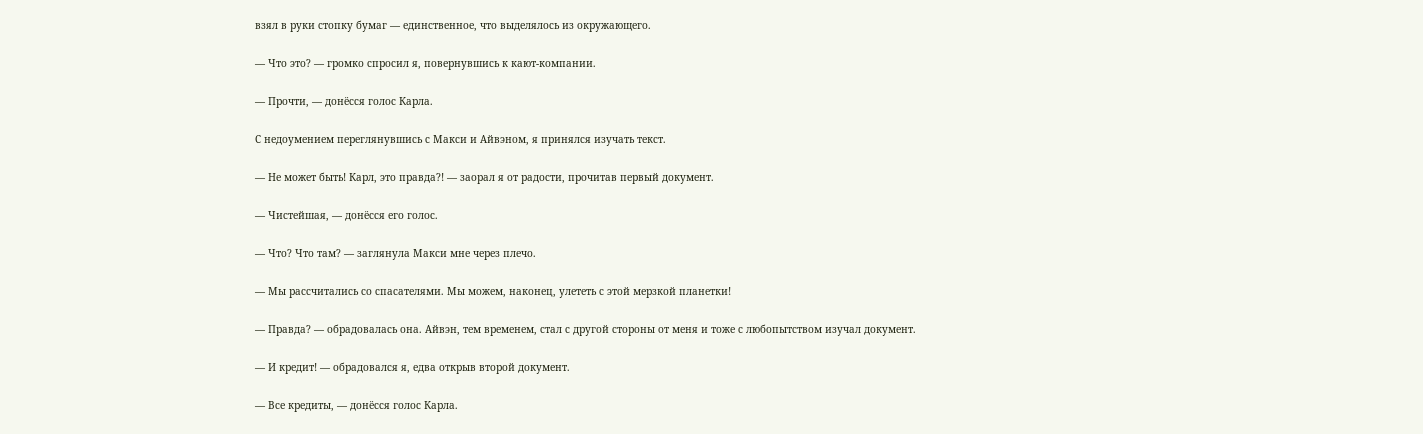взял в руки стопку бумаг — единственное, что выделялось из окружающего.

— Что это? — громко спросил я, повернувшись к кают-компании.

— Прочти, — донёсся голос Карла.

С недоумением переглянувшись с Макси и Айвэном, я принялся изучать текст.

— Не может быть! Карл, это правда?! — заорал я от радости, прочитав первый документ.

— Чистейшая, — донёсся его голос.

— Что? Что там? — заглянула Макси мне через плечо.

— Мы рассчитались со спасателями. Мы можем, наконец, улететь с этой мерзкой планетки!

— Правда? — обрадовалась она. Айвэн, тем временем, стал с другой стороны от меня и тоже с любопытством изучал документ.

— И кредит! — обрадовался я, едва открыв второй документ.

— Все кредиты, — донёсся голос Карла.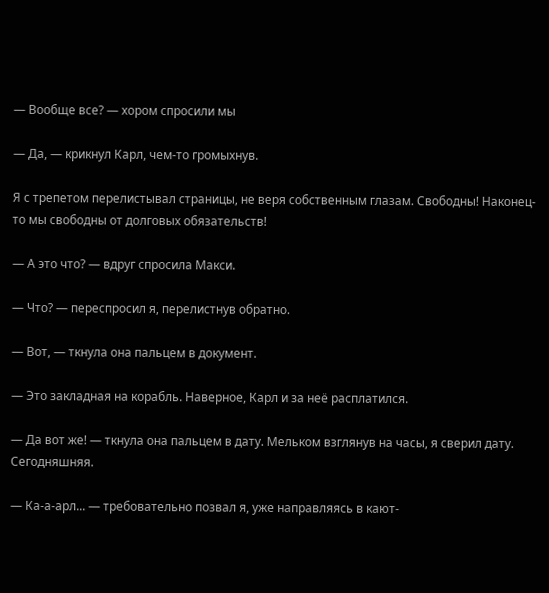— Вообще все? — хором спросили мы

— Да, — крикнул Карл, чем-то громыхнув.

Я с трепетом перелистывал страницы, не веря собственным глазам. Свободны! Наконец-то мы свободны от долговых обязательств!

— А это что? — вдруг спросила Макси.

— Что? — переспросил я, перелистнув обратно.

— Вот, — ткнула она пальцем в документ.

— Это закладная на корабль. Наверное, Карл и за неё расплатился.

— Да вот же! — ткнула она пальцем в дату. Мельком взглянув на часы, я сверил дату. Сегодняшняя.

— Ка-а-арл... — требовательно позвал я, уже направляясь в кают-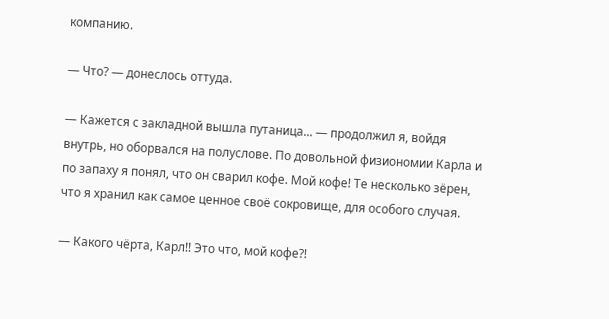компанию.

— Что? — донеслось оттуда.

— Кажется с закладной вышла путаница... — продолжил я, войдя внутрь, но оборвался на полуслове. По довольной физиономии Карла и по запаху я понял, что он сварил кофе. Мой кофе! Те несколько зёрен, что я хранил как самое ценное своё сокровище, для особого случая.

— Какого чёрта, Карл!! Это что, мой кофе?!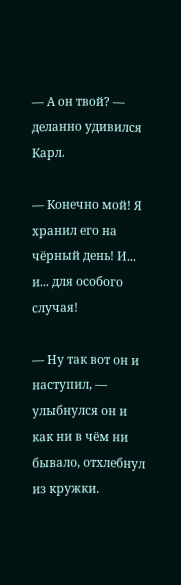— А он твой? — деланно удивился Карл.

— Конечно мой! Я хранил его на чёрный день! И... и... для особого случая!

— Ну так вот он и наступил, — улыбнулся он и как ни в чём ни бывало, отхлебнул из кружки.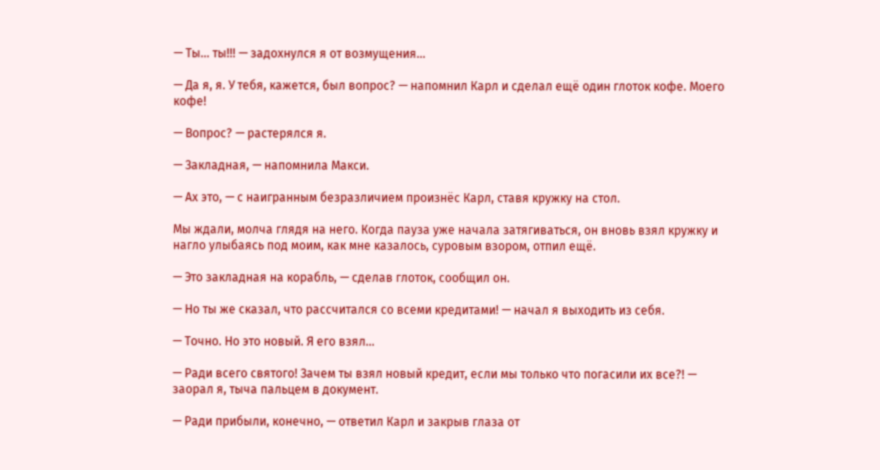— Ты... ты!!! — задохнулся я от возмущения...

— Да я, я. У тебя, кажется, был вопрос? — напомнил Карл и сделал ещё один глоток кофе. Моего кофе!

— Вопрос? — растерялся я.

— Закладная, — напомнила Макси.

— Ах это, — с наигранным безразличием произнёс Карл, ставя кружку на стол.

Мы ждали, молча глядя на него. Когда пауза уже начала затягиваться, он вновь взял кружку и нагло улыбаясь под моим, как мне казалось, суровым взором, отпил ещё.

— Это закладная на корабль, — сделав глоток, сообщил он.

— Но ты же сказал, что рассчитался со всеми кредитами! — начал я выходить из себя.

— Точно. Но это новый. Я его взял...

— Ради всего святого! Зачем ты взял новый кредит, если мы только что погасили их все?! — заорал я, тыча пальцем в документ.

— Ради прибыли, конечно, — ответил Карл и закрыв глаза от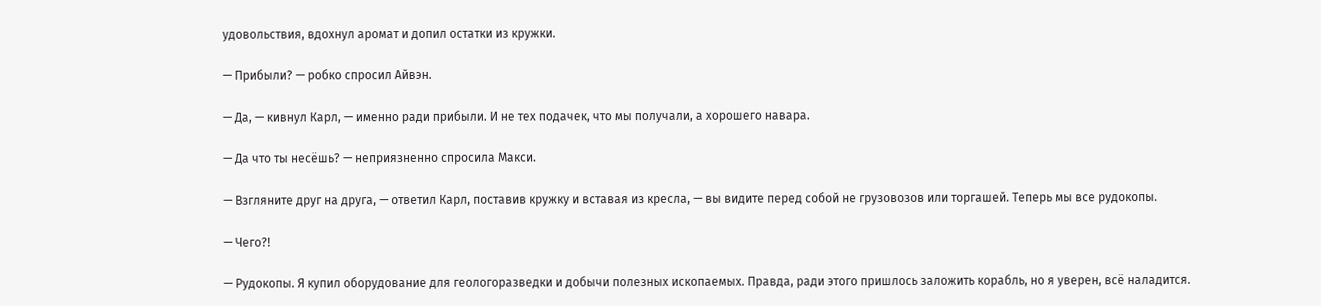удовольствия, вдохнул аромат и допил остатки из кружки.

— Прибыли? — робко спросил Айвэн.

— Да, — кивнул Карл, — именно ради прибыли. И не тех подачек, что мы получали, а хорошего навара.

— Да что ты несёшь? — неприязненно спросила Макси.

— Взгляните друг на друга, — ответил Карл, поставив кружку и вставая из кресла, — вы видите перед собой не грузовозов или торгашей. Теперь мы все рудокопы.

— Чего?!

— Рудокопы. Я купил оборудование для геологоразведки и добычи полезных ископаемых. Правда, ради этого пришлось заложить корабль, но я уверен, всё наладится.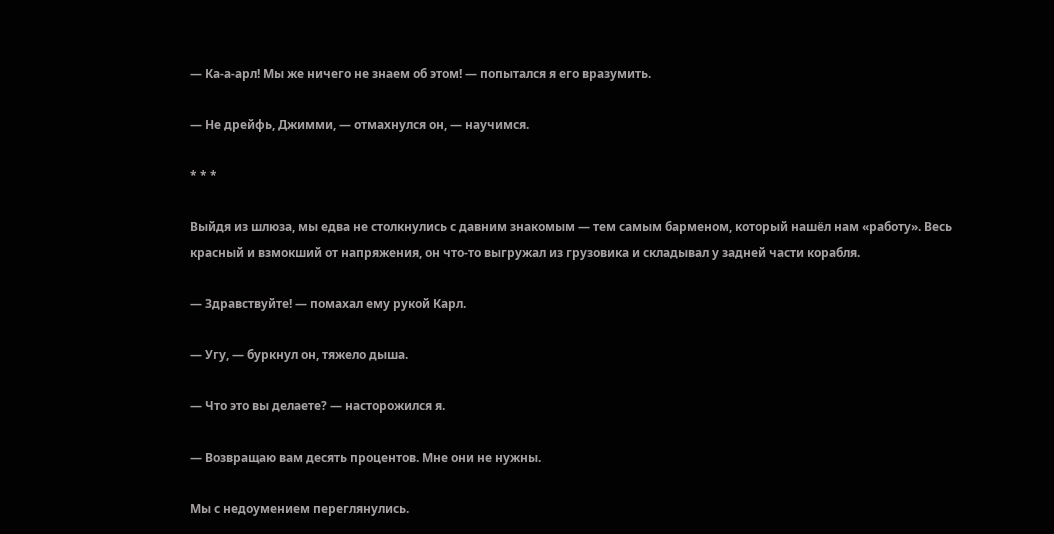— Ка-а-арл! Мы же ничего не знаем об этом! — попытался я его вразумить.

— Не дрейфь, Джимми, — отмахнулся он, — научимся.

* * *

Выйдя из шлюза, мы едва не столкнулись с давним знакомым — тем самым барменом, который нашёл нам «работу». Весь красный и взмокший от напряжения, он что-то выгружал из грузовика и складывал у задней части корабля.

— Здравствуйте! — помахал ему рукой Карл.

— Угу, — буркнул он, тяжело дыша.

— Что это вы делаете? — насторожился я.

— Возвращаю вам десять процентов. Мне они не нужны.

Мы с недоумением переглянулись.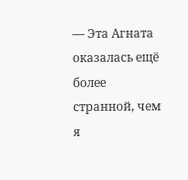— Эта Агната оказалась ещё более странной, чем я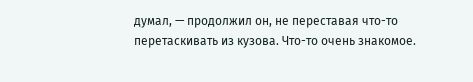думал, — продолжил он, не переставая что-то перетаскивать из кузова. Что-то очень знакомое.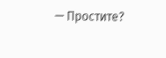— Простите?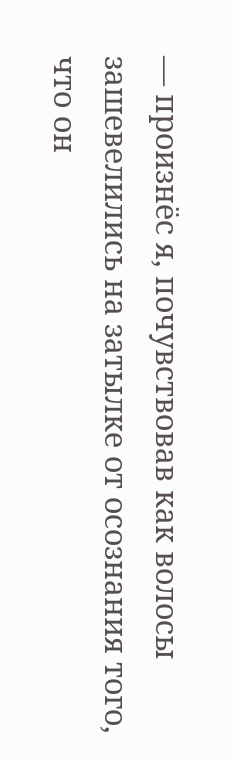— произнёс я, почувствовав как волосы зашевелились на затылке от осознания того, что он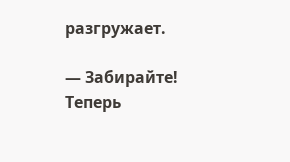разгружает.

— Забирайте! Теперь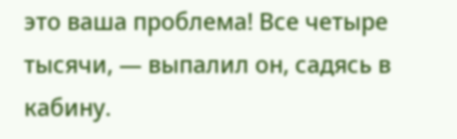это ваша проблема! Все четыре тысячи, — выпалил он, садясь в кабину.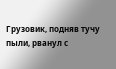Грузовик, подняв тучу пыли, рванул с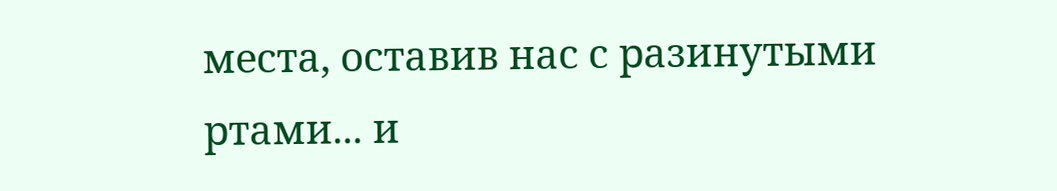места, оставив нас с разинутыми ртами... и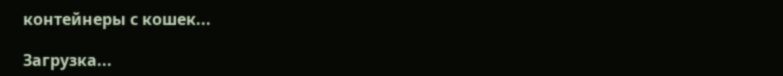контейнеры с кошек...

Загрузка...